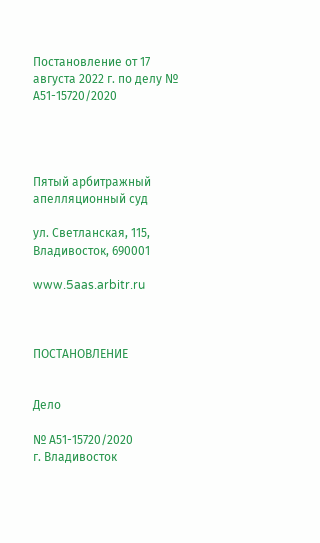Постановление от 17 августа 2022 г. по делу № А51-15720/2020




Пятый арбитражный апелляционный суд

ул. Светланская, 115, Владивосток, 690001

www.5aas.arbitr.ru



ПОСТАНОВЛЕНИЕ


Дело

№ А51-15720/2020
г. Владивосток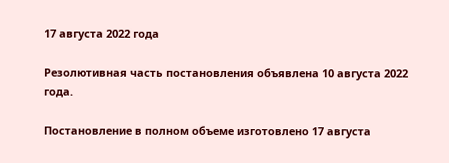17 августа 2022 года

Резолютивная часть постановления объявлена 10 августа 2022 года.

Постановление в полном объеме изготовлено 17 августа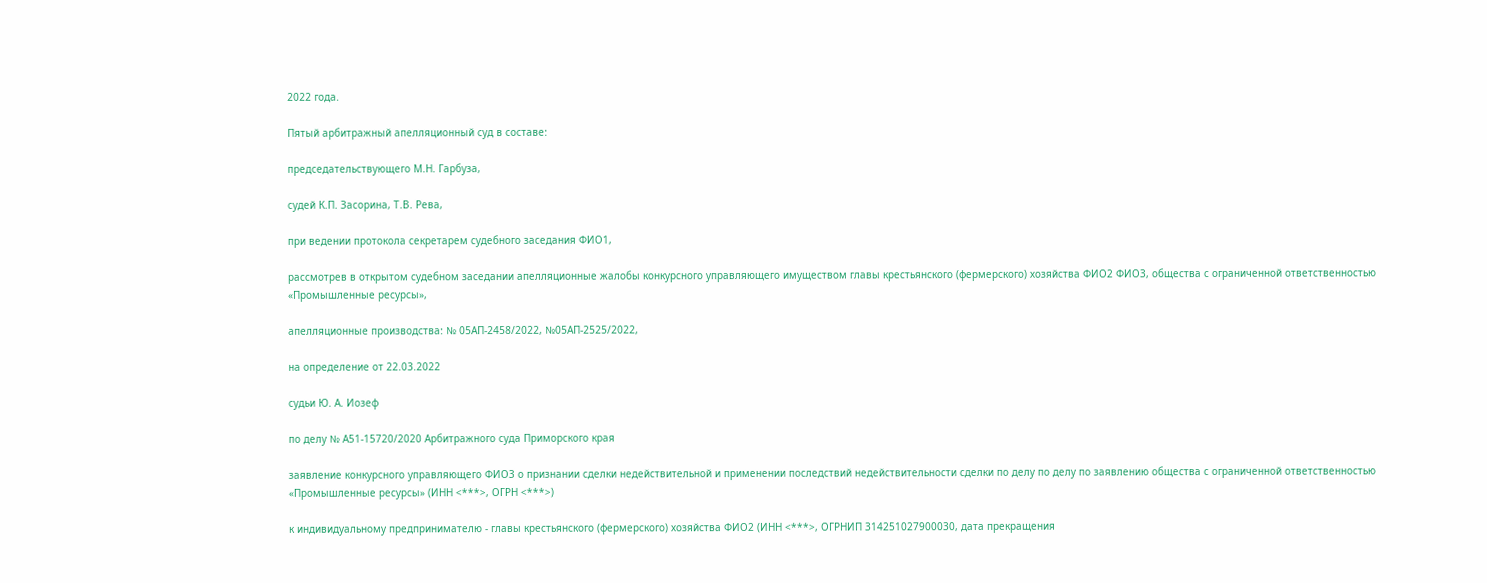2022 года.

Пятый арбитражный апелляционный суд в составе:

председательствующего М.Н. Гарбуза,

судей К.П. Засорина, Т.В. Рева,

при ведении протокола секретарем судебного заседания ФИО1,

рассмотрев в открытом судебном заседании апелляционные жалобы конкурсного управляющего имуществом главы крестьянского (фермерского) хозяйства ФИО2 ФИО3, общества с ограниченной ответственностью «Промышленные ресурсы»,

апелляционные производства: № 05АП-2458/2022, №05АП-2525/2022,

на определение от 22.03.2022

судьи Ю. А. Иозеф

по делу № А51-15720/2020 Арбитражного суда Приморского края

заявление конкурсного управляющего ФИО3 о признании сделки недействительной и применении последствий недействительности сделки по делу по делу по заявлению общества с ограниченной ответственностью «Промышленные ресурсы» (ИНН <***>, ОГРН <***>)

к индивидуальному предпринимателю - главы крестьянского (фермерского) хозяйства ФИО2 (ИНН <***>, ОГРНИП 314251027900030, дата прекращения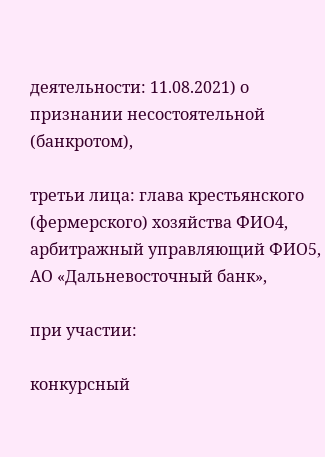деятельности: 11.08.2021) о признании несостоятельной (банкротом),

третьи лица: глава крестьянского (фермерского) хозяйства ФИО4, арбитражный управляющий ФИО5, АО «Дальневосточный банк»,

при участии:

конкурсный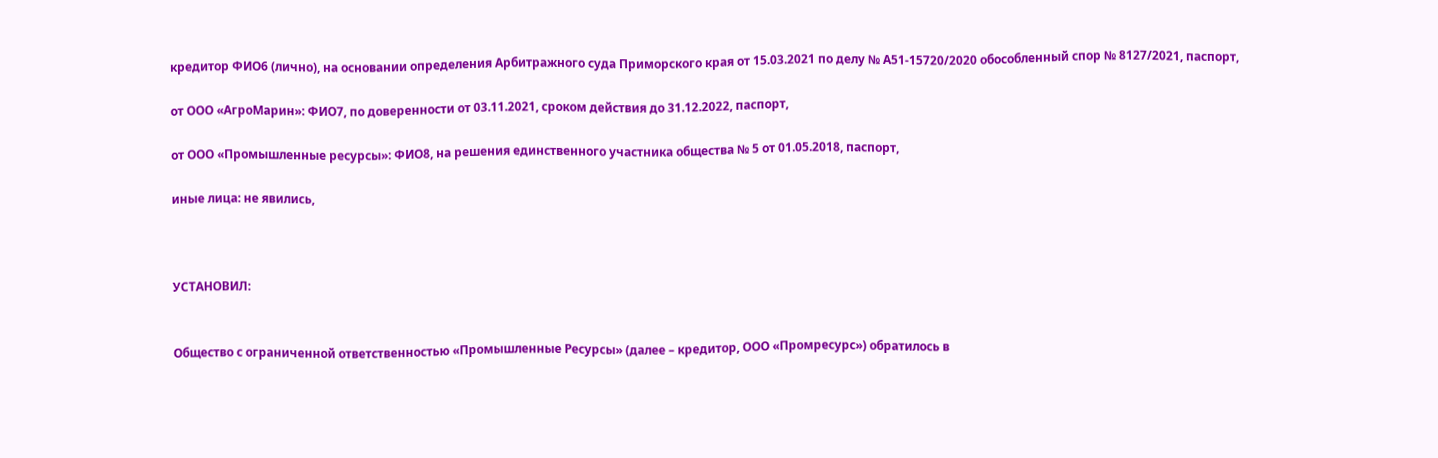кредитор ФИО6 (лично), на основании определения Арбитражного суда Приморского края от 15.03.2021 по делу № А51-15720/2020 обособленный спор № 8127/2021, паспорт,

от ООО «АгроМарин»: ФИО7, по доверенности от 03.11.2021, сроком действия до 31.12.2022, паспорт,

от ООО «Промышленные ресурсы»: ФИО8, на решения единственного участника общества № 5 от 01.05.2018, паспорт,

иные лица: не явились,



УСТАНОВИЛ:


Общество с ограниченной ответственностью «Промышленные Ресурсы» (далее – кредитор, ООО «Промресурс») обратилось в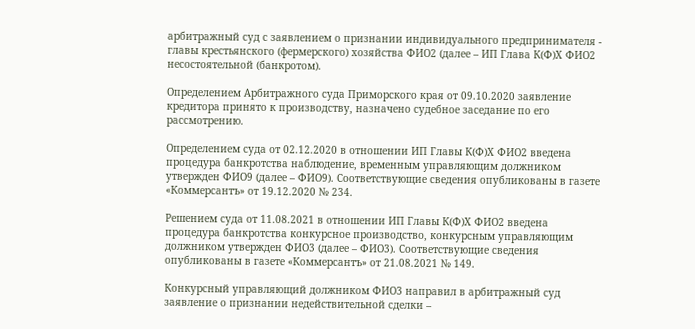арбитражный суд с заявлением о признании индивидуального предпринимателя - главы крестьянского (фермерского) хозяйства ФИО2 (далее – ИП Глава К(Ф)Х ФИО2 несостоятельной (банкротом).

Определением Арбитражного суда Приморского края от 09.10.2020 заявление кредитора принято к производству, назначено судебное заседание по его рассмотрению.

Определением суда от 02.12.2020 в отношении ИП Главы К(Ф)Х ФИО2 введена процедура банкротства наблюдение, временным управляющим должником утвержден ФИО9 (далее – ФИО9). Соответствующие сведения опубликованы в газете «Коммерсантъ» от 19.12.2020 № 234.

Решением суда от 11.08.2021 в отношении ИП Главы К(Ф)Х ФИО2 введена процедура банкротства конкурсное производство, конкурсным управляющим должником утвержден ФИО3 (далее – ФИО3). Соответствующие сведения опубликованы в газете «Коммерсантъ» от 21.08.2021 № 149.

Конкурсный управляющий должником ФИО3 направил в арбитражный суд заявление о признании недействительной сделки –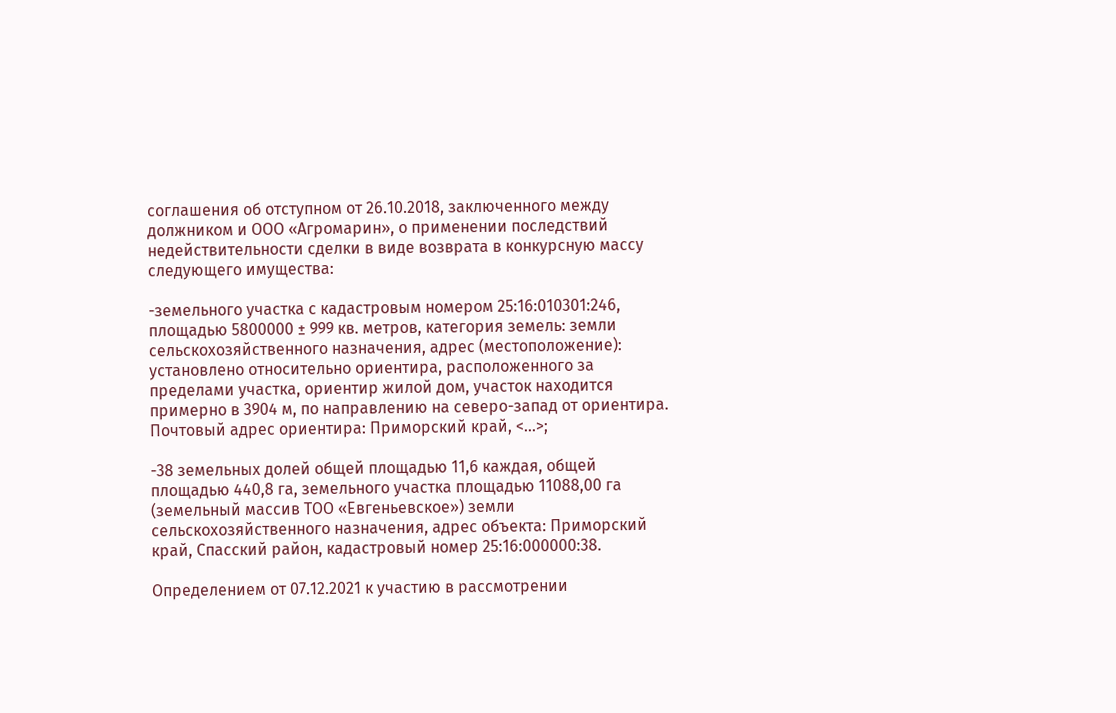соглашения об отступном от 26.10.2018, заключенного между должником и ООО «Агромарин», о применении последствий недействительности сделки в виде возврата в конкурсную массу следующего имущества:

-земельного участка с кадастровым номером 25:16:010301:246, площадью 5800000 ± 999 кв. метров, категория земель: земли сельскохозяйственного назначения, адрес (местоположение): установлено относительно ориентира, расположенного за пределами участка, ориентир жилой дом, участок находится примерно в 3904 м, по направлению на северо-запад от ориентира. Почтовый адрес ориентира: Приморский край, <...>;

-38 земельных долей общей площадью 11,6 каждая, общей площадью 440,8 га, земельного участка площадью 11088,00 га (земельный массив ТОО «Евгеньевское») земли сельскохозяйственного назначения, адрес объекта: Приморский край, Спасский район, кадастровый номер 25:16:000000:38.

Определением от 07.12.2021 к участию в рассмотрении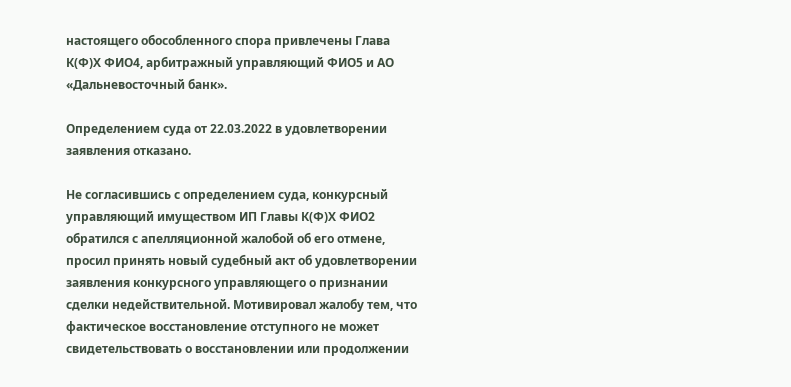настоящего обособленного спора привлечены Глава К(Ф)Х ФИО4, арбитражный управляющий ФИО5 и АО «Дальневосточный банк».

Определением суда от 22.03.2022 в удовлетворении заявления отказано.

Не согласившись с определением суда, конкурсный управляющий имуществом ИП Главы К(Ф)Х ФИО2 обратился с апелляционной жалобой об его отмене, просил принять новый судебный акт об удовлетворении заявления конкурсного управляющего о признании сделки недействительной. Мотивировал жалобу тем, что фактическое восстановление отступного не может свидетельствовать о восстановлении или продолжении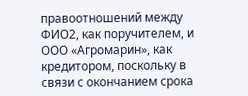правоотношений между ФИО2, как поручителем, и ООО «Агромарин», как кредитором, поскольку в связи с окончанием срока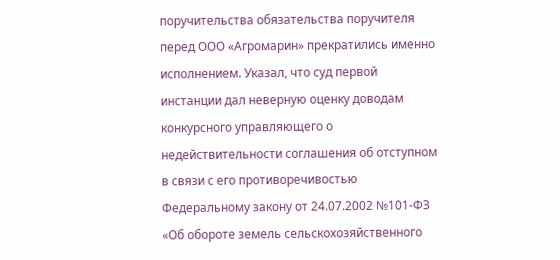поручительства обязательства поручителя перед ООО «Агромарин» прекратились именно исполнением. Указал, что суд первой инстанции дал неверную оценку доводам конкурсного управляющего о недействительности соглашения об отступном в связи с его противоречивостью Федеральному закону от 24.07.2002 №101-ФЗ «Об обороте земель сельскохозяйственного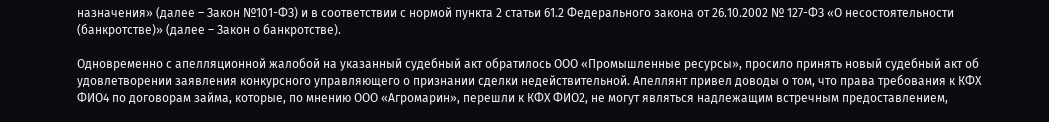назначения» (далее – Закон №101-ФЗ) и в соответствии с нормой пункта 2 статьи 61.2 Федерального закона от 26.10.2002 № 127-ФЗ «О несостоятельности (банкротстве)» (далее – Закон о банкротстве).

Одновременно с апелляционной жалобой на указанный судебный акт обратилось ООО «Промышленные ресурсы», просило принять новый судебный акт об удовлетворении заявления конкурсного управляющего о признании сделки недействительной. Апеллянт привел доводы о том, что права требования к КФХ ФИО4 по договорам займа, которые, по мнению ООО «Агромарин», перешли к КФХ ФИО2, не могут являться надлежащим встречным предоставлением,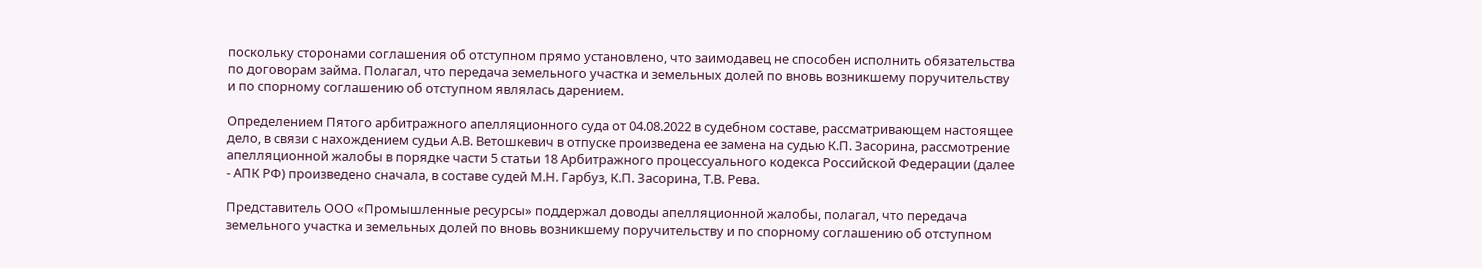поскольку сторонами соглашения об отступном прямо установлено, что заимодавец не способен исполнить обязательства по договорам займа. Полагал, что передача земельного участка и земельных долей по вновь возникшему поручительству и по спорному соглашению об отступном являлась дарением.

Определением Пятого арбитражного апелляционного суда от 04.08.2022 в судебном составе, рассматривающем настоящее дело, в связи с нахождением судьи А.В. Ветошкевич в отпуске произведена ее замена на судью К.П. Засорина, рассмотрение апелляционной жалобы в порядке части 5 статьи 18 Арбитражного процессуального кодекса Российской Федерации (далее - АПК РФ) произведено сначала, в составе судей М.Н. Гарбуз, К.П. Засорина, Т.В. Рева.

Представитель ООО «Промышленные ресурсы» поддержал доводы апелляционной жалобы, полагал, что передача земельного участка и земельных долей по вновь возникшему поручительству и по спорному соглашению об отступном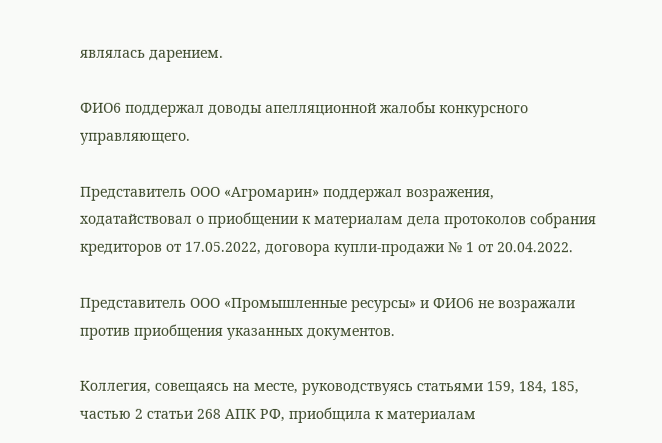являлась дарением.

ФИО6 поддержал доводы апелляционной жалобы конкурсного управляющего.

Представитель ООО «Агромарин» поддержал возражения, ходатайствовал о приобщении к материалам дела протоколов собрания кредиторов от 17.05.2022, договора купли-продажи № 1 от 20.04.2022.

Представитель ООО «Промышленные ресурсы» и ФИО6 не возражали против приобщения указанных документов.

Коллегия, совещаясь на месте, руководствуясь статьями 159, 184, 185, частью 2 статьи 268 АПК РФ, приобщила к материалам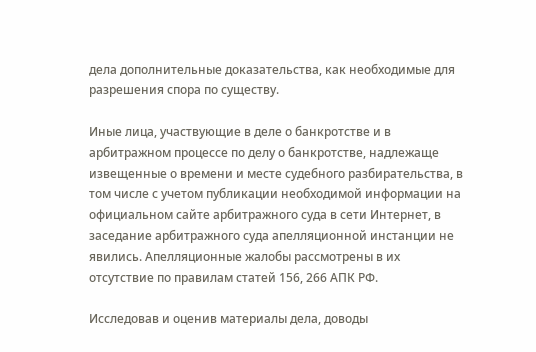дела дополнительные доказательства, как необходимые для разрешения спора по существу.

Иные лица, участвующие в деле о банкротстве и в арбитражном процессе по делу о банкротстве, надлежаще извещенные о времени и месте судебного разбирательства, в том числе с учетом публикации необходимой информации на официальном сайте арбитражного суда в сети Интернет, в заседание арбитражного суда апелляционной инстанции не явились. Апелляционные жалобы рассмотрены в их отсутствие по правилам статей 156, 266 АПК РФ.

Исследовав и оценив материалы дела, доводы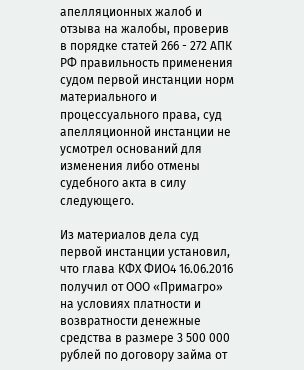апелляционных жалоб и отзыва на жалобы, проверив в порядке статей 266 - 272 АПК РФ правильность применения судом первой инстанции норм материального и процессуального права, суд апелляционной инстанции не усмотрел оснований для изменения либо отмены судебного акта в силу следующего.

Из материалов дела суд первой инстанции установил, что глава КФХ ФИО4 16.06.2016 получил от ООО «Примагро» на условиях платности и возвратности денежные средства в размере 3 500 000 рублей по договору займа от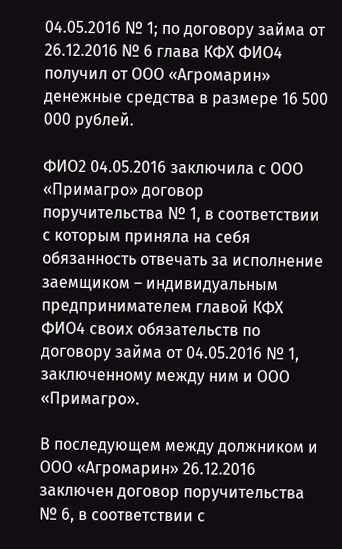04.05.2016 № 1; по договору займа от 26.12.2016 № 6 глава КФХ ФИО4 получил от ООО «Агромарин» денежные средства в размере 16 500 000 рублей.

ФИО2 04.05.2016 заключила с ООО «Примагро» договор поручительства № 1, в соответствии с которым приняла на себя обязанность отвечать за исполнение заемщиком – индивидуальным предпринимателем главой КФХ ФИО4 своих обязательств по договору займа от 04.05.2016 № 1, заключенному между ним и ООО «Примагро».

В последующем между должником и ООО «Агромарин» 26.12.2016 заключен договор поручительства № 6, в соответствии с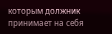которым должник принимает на себя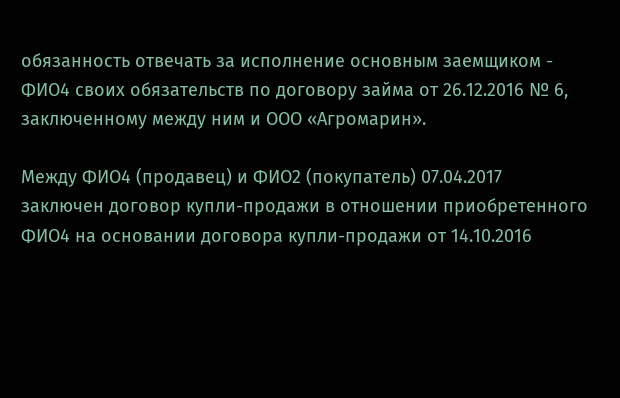обязанность отвечать за исполнение основным заемщиком - ФИО4 своих обязательств по договору займа от 26.12.2016 № 6, заключенному между ним и ООО «Агромарин».

Между ФИО4 (продавец) и ФИО2 (покупатель) 07.04.2017 заключен договор купли-продажи в отношении приобретенного ФИО4 на основании договора купли-продажи от 14.10.2016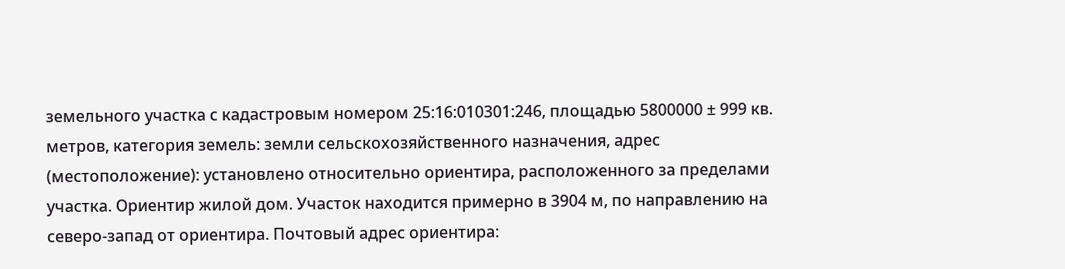земельного участка с кадастровым номером 25:16:010301:246, площадью 5800000 ± 999 кв. метров, категория земель: земли сельскохозяйственного назначения, адрес (местоположение): установлено относительно ориентира, расположенного за пределами участка. Ориентир жилой дом. Участок находится примерно в 3904 м, по направлению на северо-запад от ориентира. Почтовый адрес ориентира: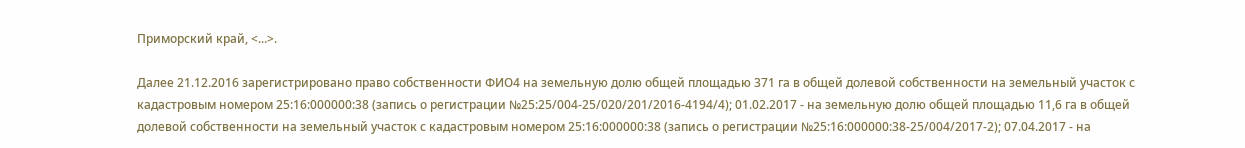Приморский край, <...>.

Далее 21.12.2016 зарегистрировано право собственности ФИО4 на земельную долю общей площадью 371 га в общей долевой собственности на земельный участок с кадастровым номером 25:16:000000:38 (запись о регистрации №25:25/004-25/020/201/2016-4194/4); 01.02.2017 - на земельную долю общей площадью 11,6 га в общей долевой собственности на земельный участок с кадастровым номером 25:16:000000:38 (запись о регистрации №25:16:000000:38-25/004/2017-2); 07.04.2017 - на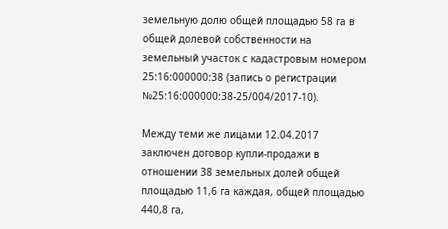земельную долю общей площадью 58 га в общей долевой собственности на земельный участок с кадастровым номером 25:16:000000:38 (запись о регистрации №25:16:000000:38-25/004/2017-10).

Между теми же лицами 12.04.2017 заключен договор купли-продажи в отношении 38 земельных долей общей площадью 11,6 га каждая, общей площадью 440,8 га,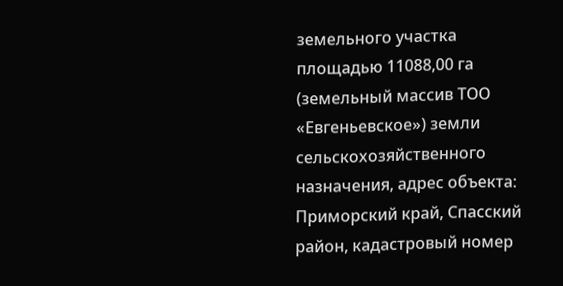земельного участка площадью 11088,00 га (земельный массив ТОО «Евгеньевское») земли сельскохозяйственного назначения, адрес объекта: Приморский край, Спасский район, кадастровый номер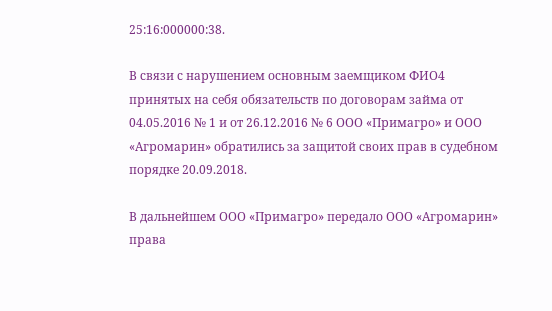25:16:000000:38.

В связи с нарушением основным заемщиком ФИО4 принятых на себя обязательств по договорам займа от 04.05.2016 № 1 и от 26.12.2016 № 6 ООО «Примагро» и ООО «Агромарин» обратились за защитой своих прав в судебном порядке 20.09.2018.

В дальнейшем ООО «Примагро» передало ООО «Агромарин» права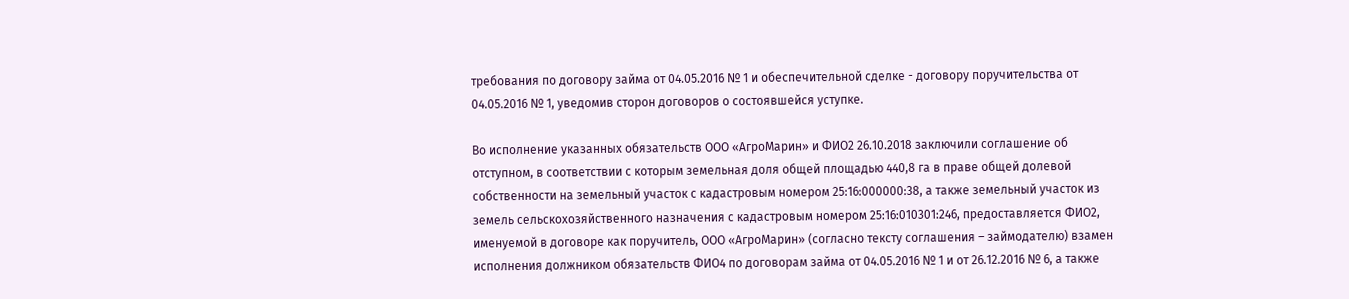требования по договору займа от 04.05.2016 № 1 и обеспечительной сделке - договору поручительства от 04.05.2016 № 1, уведомив сторон договоров о состоявшейся уступке.

Во исполнение указанных обязательств ООО «АгроМарин» и ФИО2 26.10.2018 заключили соглашение об отступном, в соответствии с которым земельная доля общей площадью 440,8 га в праве общей долевой собственности на земельный участок с кадастровым номером 25:16:000000:38, а также земельный участок из земель сельскохозяйственного назначения с кадастровым номером 25:16:010301:246, предоставляется ФИО2, именуемой в договоре как поручитель, ООО «АгроМарин» (согласно тексту соглашения – займодателю) взамен исполнения должником обязательств ФИО4 по договорам займа от 04.05.2016 № 1 и от 26.12.2016 № 6, а также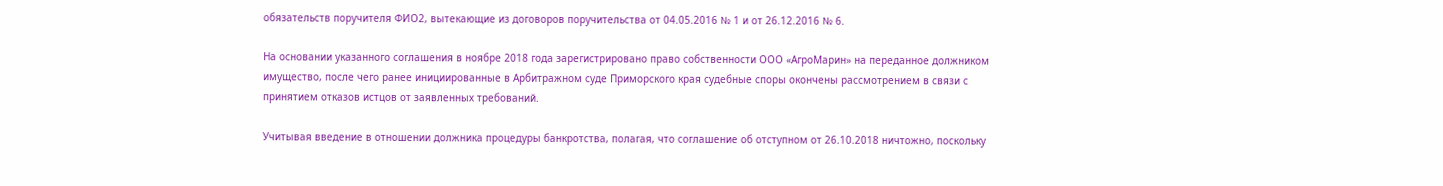обязательств поручителя ФИО2, вытекающие из договоров поручительства от 04.05.2016 № 1 и от 26.12.2016 № 6.

На основании указанного соглашения в ноябре 2018 года зарегистрировано право собственности ООО «АгроМарин» на переданное должником имущество, после чего ранее инициированные в Арбитражном суде Приморского края судебные споры окончены рассмотрением в связи с принятием отказов истцов от заявленных требований.

Учитывая введение в отношении должника процедуры банкротства, полагая, что соглашение об отступном от 26.10.2018 ничтожно, поскольку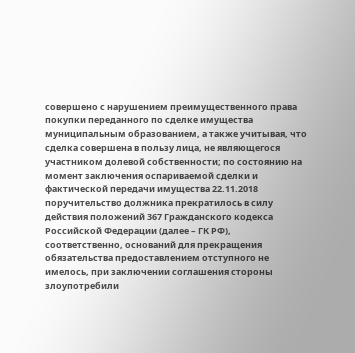совершено с нарушением преимущественного права покупки переданного по сделке имущества муниципальным образованием, а также учитывая, что сделка совершена в пользу лица, не являющегося участником долевой собственности; по состоянию на момент заключения оспариваемой сделки и фактической передачи имущества 22.11.2018 поручительство должника прекратилось в силу действия положений 367 Гражданского кодекса Российской Федерации (далее – ГК РФ), соответственно, оснований для прекращения обязательства предоставлением отступного не имелось, при заключении соглашения стороны злоупотребили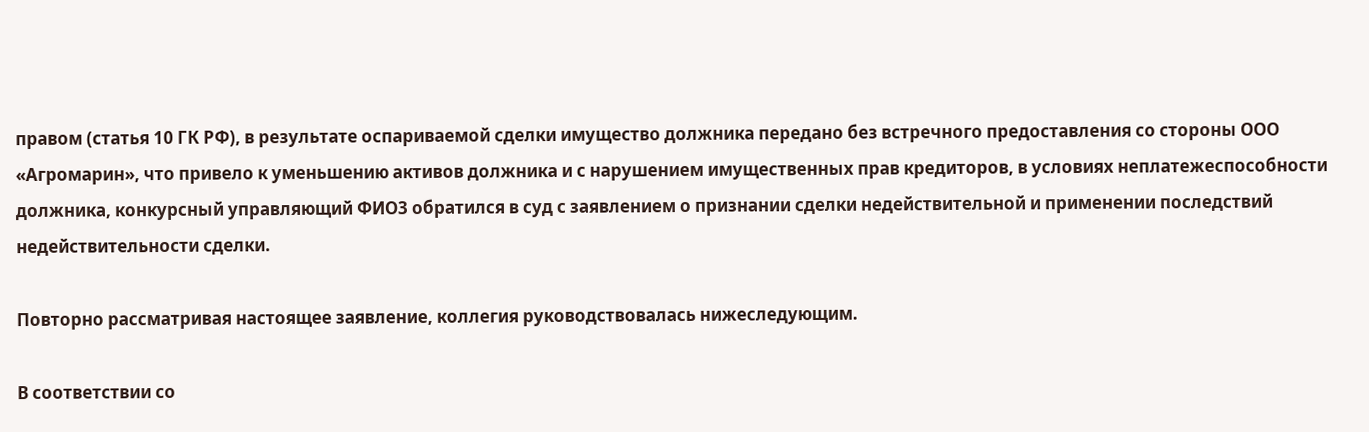правом (статья 10 ГК РФ), в результате оспариваемой сделки имущество должника передано без встречного предоставления со стороны ООО «Агромарин», что привело к уменьшению активов должника и с нарушением имущественных прав кредиторов, в условиях неплатежеспособности должника, конкурсный управляющий ФИО3 обратился в суд с заявлением о признании сделки недействительной и применении последствий недействительности сделки.

Повторно рассматривая настоящее заявление, коллегия руководствовалась нижеследующим.

В соответствии со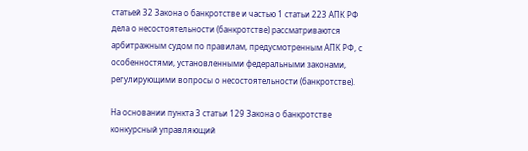статьей 32 Закона о банкротстве и частью 1 статьи 223 АПК РФ дела о несостоятельности (банкротстве) рассматриваются арбитражным судом по правилам, предусмотренным АПК РФ, с особенностями, установленными федеральными законами, регулирующими вопросы о несостоятельности (банкротстве).

На основании пункта 3 статьи 129 Закона о банкротстве конкурсный управляющий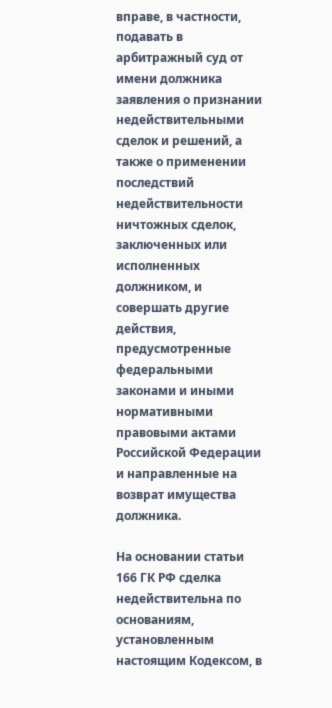вправе, в частности, подавать в арбитражный суд от имени должника заявления о признании недействительными сделок и решений, а также о применении последствий недействительности ничтожных сделок, заключенных или исполненных должником, и совершать другие действия, предусмотренные федеральными законами и иными нормативными правовыми актами Российской Федерации и направленные на возврат имущества должника.

На основании статьи 166 ГК РФ сделка недействительна по основаниям, установленным настоящим Кодексом, в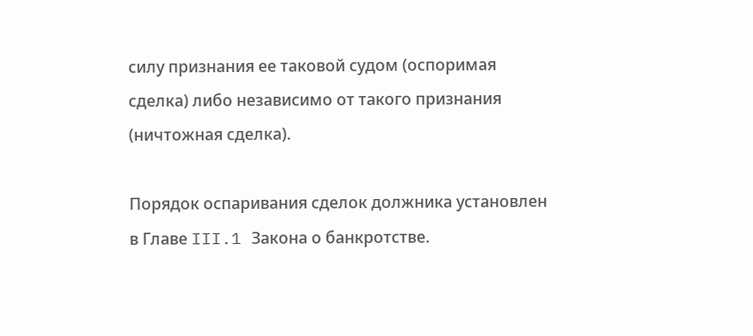силу признания ее таковой судом (оспоримая сделка) либо независимо от такого признания (ничтожная сделка).

Порядок оспаривания сделок должника установлен в Главе III.1 Закона о банкротстве.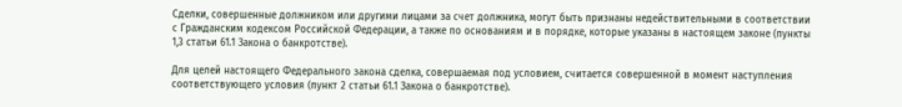Сделки, совершенные должником или другими лицами за счет должника, могут быть признаны недействительными в соответствии с Гражданским кодексом Российской Федерации, а также по основаниям и в порядке, которые указаны в настоящем законе (пункты 1,3 статьи 61.1 Закона о банкротстве).

Для целей настоящего Федерального закона сделка, совершаемая под условием, считается совершенной в момент наступления соответствующего условия (пункт 2 статьи 61.1 Закона о банкротстве).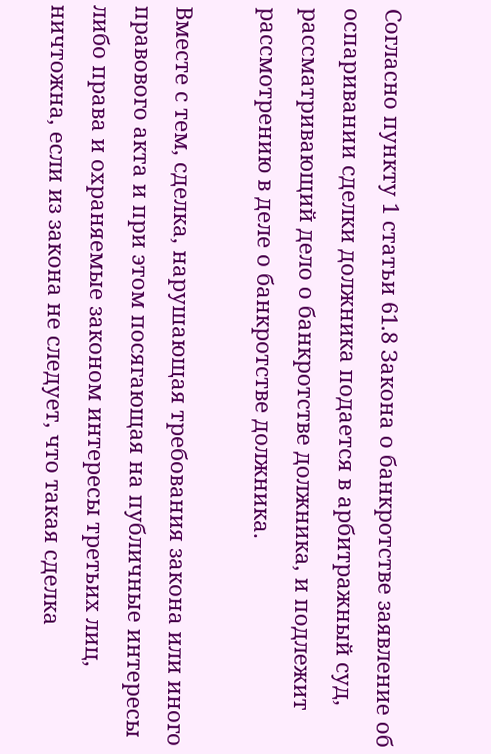Согласно пункту 1 статьи 61.8 Закона о банкротстве заявление об оспаривании сделки должника подается в арбитражный суд, рассматривающий дело о банкротстве должника, и подлежит рассмотрению в деле о банкротстве должника.

Вместе с тем, сделка, нарушающая требования закона или иного правового акта и при этом посягающая на публичные интересы либо права и охраняемые законом интересы третьих лиц, ничтожна, если из закона не следует, что такая сделка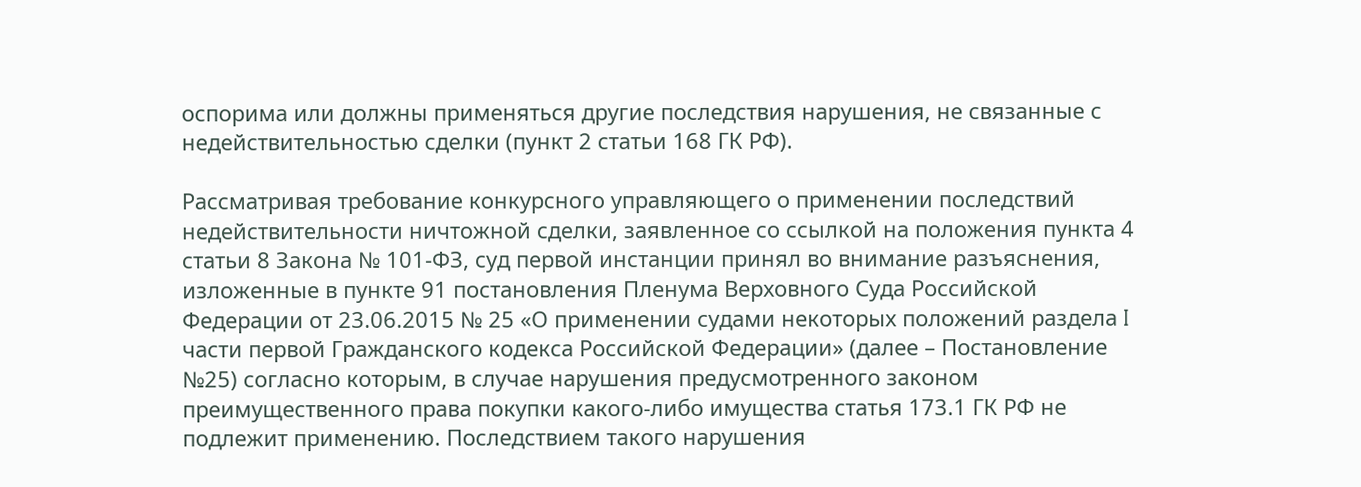оспорима или должны применяться другие последствия нарушения, не связанные с недействительностью сделки (пункт 2 статьи 168 ГК РФ).

Рассматривая требование конкурсного управляющего о применении последствий недействительности ничтожной сделки, заявленное со ссылкой на положения пункта 4 статьи 8 Закона № 101-ФЗ, суд первой инстанции принял во внимание разъяснения, изложенные в пункте 91 постановления Пленума Верховного Суда Российской Федерации от 23.06.2015 № 25 «О применении судами некоторых положений раздела I части первой Гражданского кодекса Российской Федерации» (далее – Постановление №25) согласно которым, в случае нарушения предусмотренного законом преимущественного права покупки какого-либо имущества статья 173.1 ГК РФ не подлежит применению. Последствием такого нарушения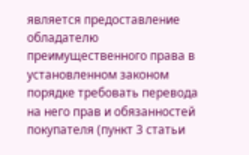является предоставление обладателю преимущественного права в установленном законом порядке требовать перевода на него прав и обязанностей покупателя (пункт 3 статьи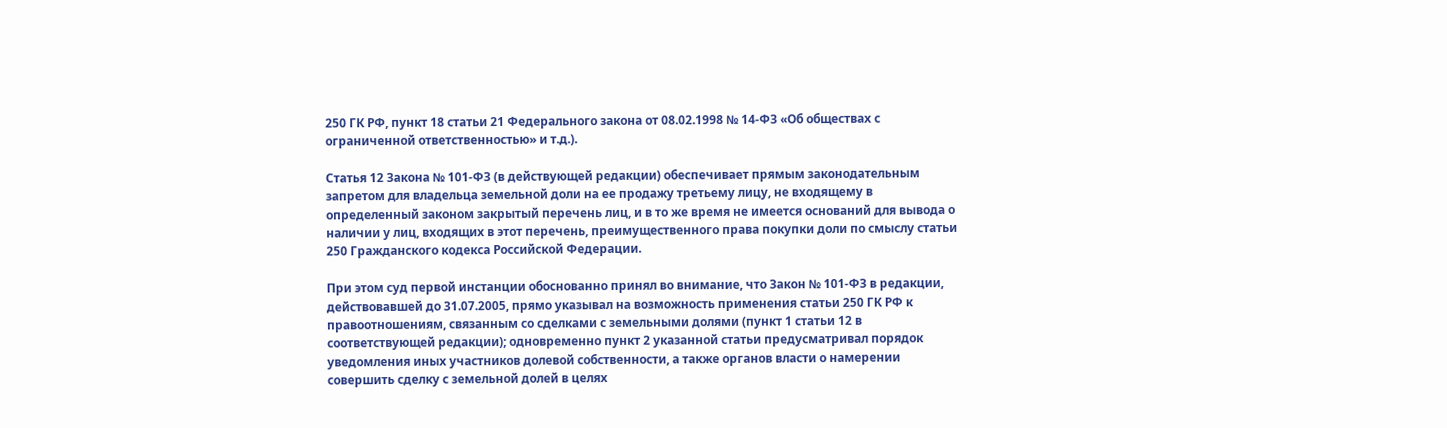250 ГК РФ, пункт 18 статьи 21 Федерального закона от 08.02.1998 № 14-ФЗ «Об обществах с ограниченной ответственностью» и т.д.).

Статья 12 Закона № 101-ФЗ (в действующей редакции) обеспечивает прямым законодательным запретом для владельца земельной доли на ее продажу третьему лицу, не входящему в определенный законом закрытый перечень лиц, и в то же время не имеется оснований для вывода о наличии у лиц, входящих в этот перечень, преимущественного права покупки доли по смыслу статьи 250 Гражданского кодекса Российской Федерации.

При этом суд первой инстанции обоснованно принял во внимание, что Закон № 101-ФЗ в редакции, действовавшей до 31.07.2005, прямо указывал на возможность применения статьи 250 ГК РФ к правоотношениям, связанным со сделками с земельными долями (пункт 1 статьи 12 в соответствующей редакции); одновременно пункт 2 указанной статьи предусматривал порядок уведомления иных участников долевой собственности, а также органов власти о намерении совершить сделку с земельной долей в целях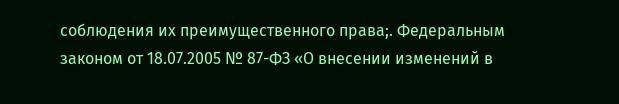соблюдения их преимущественного права;. Федеральным законом от 18.07.2005 № 87-ФЗ «О внесении изменений в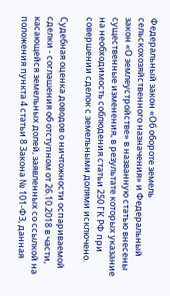Федеральный закон «Об обороте земель сельскохозяйственного назначения» и Федеральный закон «О землеустройстве» в названную статью внесены существенные изменения, в результате которых указание на необходимость соблюдения статьи 250 ГК РФ при совершении сделок с земельными долями исключено.

Судебная оценка доводов о ничтожности оспариваемой сделки - соглашения об отступном от 26.10.2018 в части, касающейся земельных долей, заявленных со ссылкой на положения пункта 4 статьи 8 Закона № 101-ФЗ, данная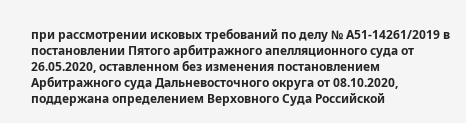при рассмотрении исковых требований по делу № А51-14261/2019 в постановлении Пятого арбитражного апелляционного суда от 26.05.2020, оставленном без изменения постановлением Арбитражного суда Дальневосточного округа от 08.10.2020, поддержана определением Верховного Суда Российской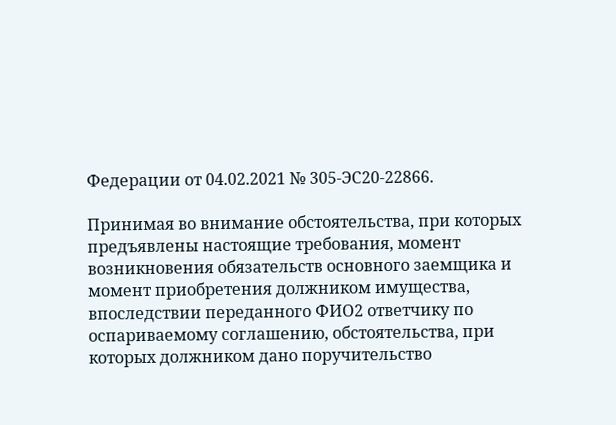Федерации от 04.02.2021 № 305-ЭС20-22866.

Принимая во внимание обстоятельства, при которых предъявлены настоящие требования, момент возникновения обязательств основного заемщика и момент приобретения должником имущества, впоследствии переданного ФИО2 ответчику по оспариваемому соглашению, обстоятельства, при которых должником дано поручительство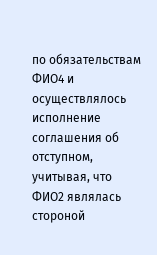по обязательствам ФИО4 и осуществлялось исполнение соглашения об отступном, учитывая, что ФИО2 являлась стороной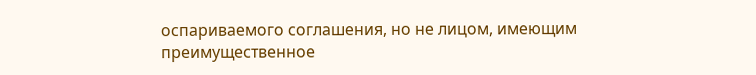оспариваемого соглашения, но не лицом, имеющим преимущественное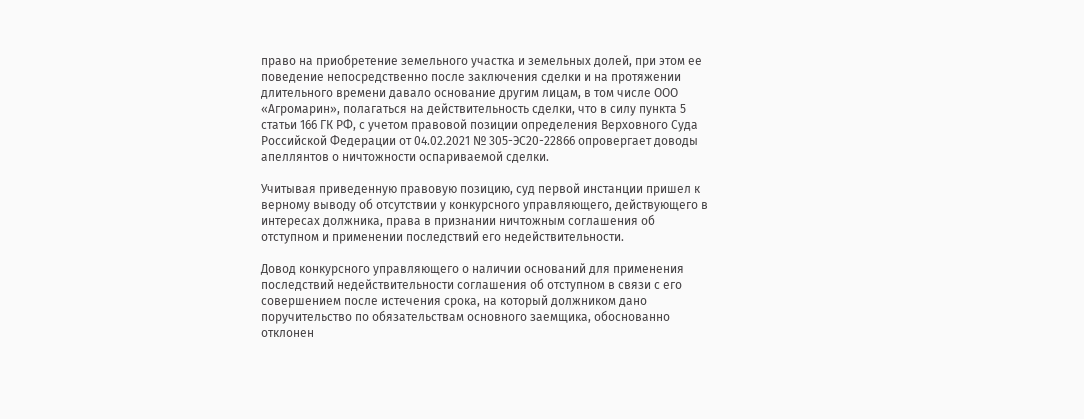право на приобретение земельного участка и земельных долей, при этом ее поведение непосредственно после заключения сделки и на протяжении длительного времени давало основание другим лицам, в том числе ООО «Агромарин», полагаться на действительность сделки, что в силу пункта 5 статьи 166 ГК РФ, с учетом правовой позиции определения Верховного Суда Российской Федерации от 04.02.2021 № 305-ЭС20-22866 опровергает доводы апеллянтов о ничтожности оспариваемой сделки.

Учитывая приведенную правовую позицию, суд первой инстанции пришел к верному выводу об отсутствии у конкурсного управляющего, действующего в интересах должника, права в признании ничтожным соглашения об отступном и применении последствий его недействительности.

Довод конкурсного управляющего о наличии оснований для применения последствий недействительности соглашения об отступном в связи с его совершением после истечения срока, на который должником дано поручительство по обязательствам основного заемщика, обоснованно отклонен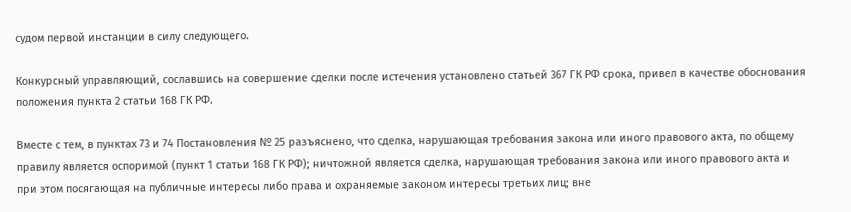судом первой инстанции в силу следующего.

Конкурсный управляющий, сославшись на совершение сделки после истечения установлено статьей 367 ГК РФ срока, привел в качестве обоснования положения пункта 2 статьи 168 ГК РФ.

Вместе с тем, в пунктах 73 и 74 Постановления № 25 разъяснено, что сделка, нарушающая требования закона или иного правового акта, по общему правилу является оспоримой (пункт 1 статьи 168 ГК РФ); ничтожной является сделка, нарушающая требования закона или иного правового акта и при этом посягающая на публичные интересы либо права и охраняемые законом интересы третьих лиц; вне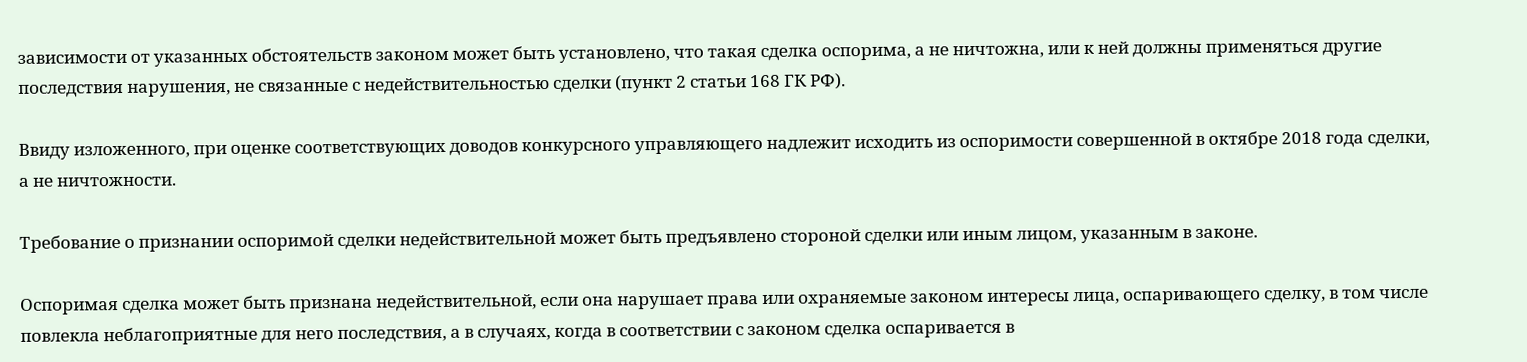зависимости от указанных обстоятельств законом может быть установлено, что такая сделка оспорима, а не ничтожна, или к ней должны применяться другие последствия нарушения, не связанные с недействительностью сделки (пункт 2 статьи 168 ГК РФ).

Ввиду изложенного, при оценке соответствующих доводов конкурсного управляющего надлежит исходить из оспоримости совершенной в октябре 2018 года сделки, а не ничтожности.

Требование о признании оспоримой сделки недействительной может быть предъявлено стороной сделки или иным лицом, указанным в законе.

Оспоримая сделка может быть признана недействительной, если она нарушает права или охраняемые законом интересы лица, оспаривающего сделку, в том числе повлекла неблагоприятные для него последствия, а в случаях, когда в соответствии с законом сделка оспаривается в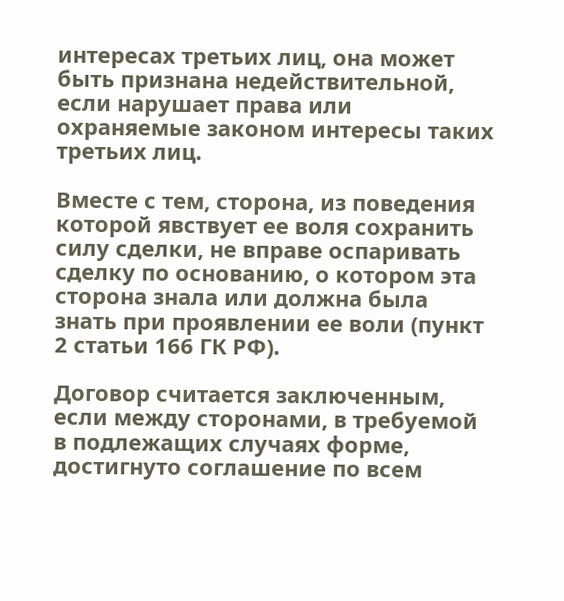интересах третьих лиц, она может быть признана недействительной, если нарушает права или охраняемые законом интересы таких третьих лиц.

Вместе с тем, сторона, из поведения которой явствует ее воля сохранить силу сделки, не вправе оспаривать сделку по основанию, о котором эта сторона знала или должна была знать при проявлении ее воли (пункт 2 статьи 166 ГК РФ).

Договор считается заключенным, если между сторонами, в требуемой в подлежащих случаях форме, достигнуто соглашение по всем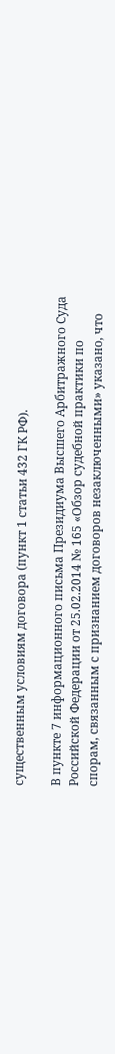существенным условиям договора (пункт 1 статьи 432 ГК РФ).

В пункте 7 информационного письма Президиума Высшего Арбитражного Суда Российской Федерации от 25.02.2014 № 165 «Обзор судебной практики по спорам, связанным с признанием договоров незаключенными» указано, что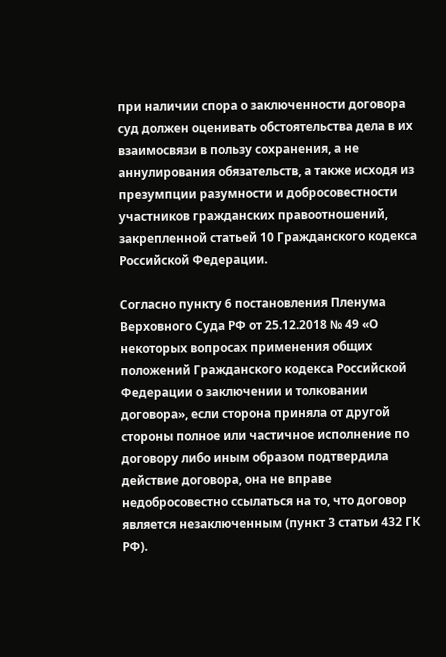при наличии спора о заключенности договора суд должен оценивать обстоятельства дела в их взаимосвязи в пользу сохранения, а не аннулирования обязательств, а также исходя из презумпции разумности и добросовестности участников гражданских правоотношений, закрепленной статьей 10 Гражданского кодекса Российской Федерации.

Согласно пункту 6 постановления Пленума Верховного Суда РФ от 25.12.2018 № 49 «О некоторых вопросах применения общих положений Гражданского кодекса Российской Федерации о заключении и толковании договора», если сторона приняла от другой стороны полное или частичное исполнение по договору либо иным образом подтвердила действие договора, она не вправе недобросовестно ссылаться на то, что договор является незаключенным (пункт 3 статьи 432 ГК РФ).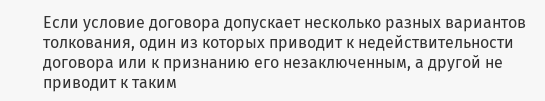Если условие договора допускает несколько разных вариантов толкования, один из которых приводит к недействительности договора или к признанию его незаключенным, а другой не приводит к таким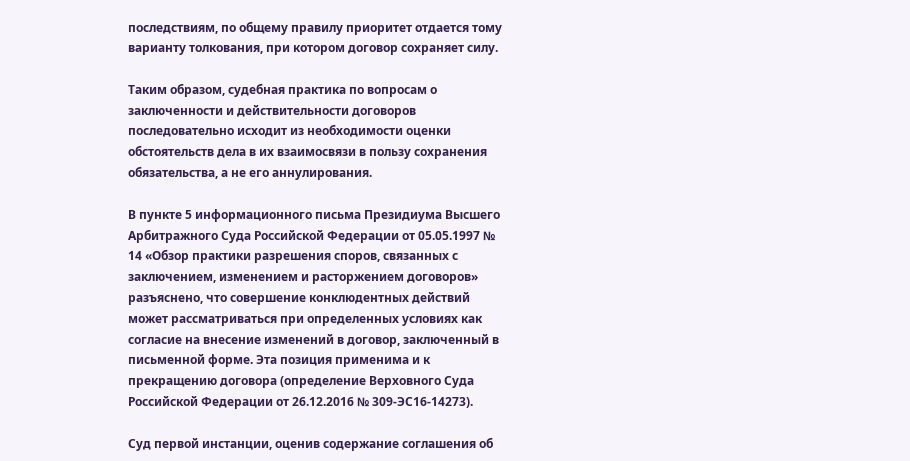последствиям, по общему правилу приоритет отдается тому варианту толкования, при котором договор сохраняет силу.

Таким образом, судебная практика по вопросам о заключенности и действительности договоров последовательно исходит из необходимости оценки обстоятельств дела в их взаимосвязи в пользу сохранения обязательства, а не его аннулирования.

В пункте 5 информационного письма Президиума Высшего Арбитражного Суда Российской Федерации от 05.05.1997 № 14 «Обзор практики разрешения споров, связанных с заключением, изменением и расторжением договоров» разъяснено, что совершение конклюдентных действий может рассматриваться при определенных условиях как согласие на внесение изменений в договор, заключенный в письменной форме. Эта позиция применима и к прекращению договора (определение Верховного Суда Российской Федерации от 26.12.2016 № 309-ЭС16-14273).

Суд первой инстанции, оценив содержание соглашения об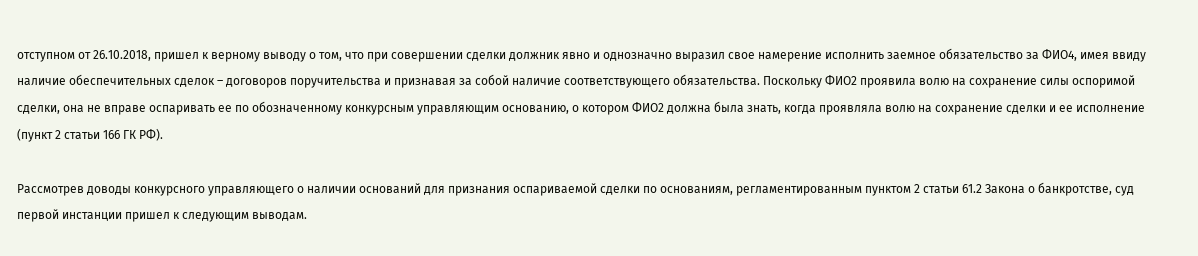отступном от 26.10.2018, пришел к верному выводу о том, что при совершении сделки должник явно и однозначно выразил свое намерение исполнить заемное обязательство за ФИО4, имея ввиду наличие обеспечительных сделок – договоров поручительства и признавая за собой наличие соответствующего обязательства. Поскольку ФИО2 проявила волю на сохранение силы оспоримой сделки, она не вправе оспаривать ее по обозначенному конкурсным управляющим основанию, о котором ФИО2 должна была знать, когда проявляла волю на сохранение сделки и ее исполнение (пункт 2 статьи 166 ГК РФ).

Рассмотрев доводы конкурсного управляющего о наличии оснований для признания оспариваемой сделки по основаниям, регламентированным пунктом 2 статьи 61.2 Закона о банкротстве, суд первой инстанции пришел к следующим выводам.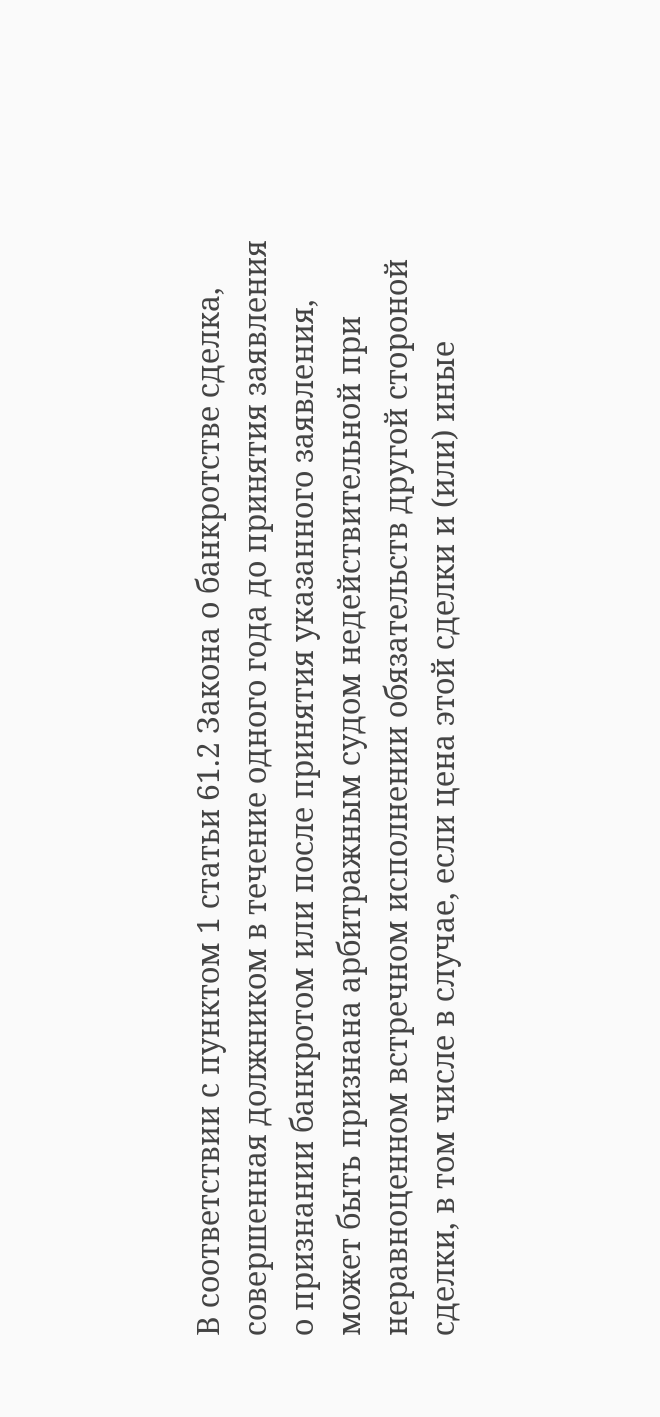В соответствии с пунктом 1 статьи 61.2 Закона о банкротстве сделка, совершенная должником в течение одного года до принятия заявления о признании банкротом или после принятия указанного заявления, может быть признана арбитражным судом недействительной при неравноценном встречном исполнении обязательств другой стороной сделки, в том числе в случае, если цена этой сделки и (или) иные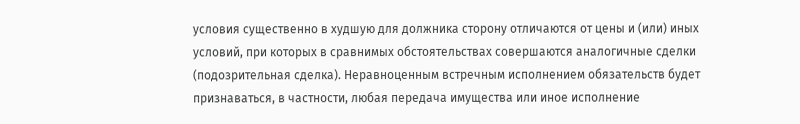условия существенно в худшую для должника сторону отличаются от цены и (или) иных условий, при которых в сравнимых обстоятельствах совершаются аналогичные сделки (подозрительная сделка). Неравноценным встречным исполнением обязательств будет признаваться, в частности, любая передача имущества или иное исполнение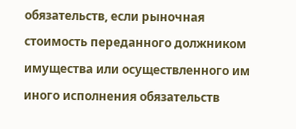обязательств, если рыночная стоимость переданного должником имущества или осуществленного им иного исполнения обязательств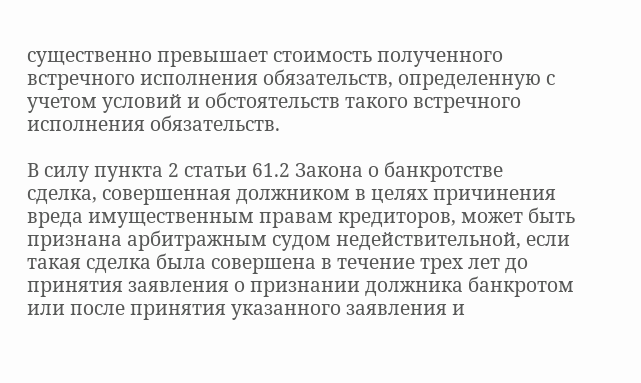существенно превышает стоимость полученного встречного исполнения обязательств, определенную с учетом условий и обстоятельств такого встречного исполнения обязательств.

В силу пункта 2 статьи 61.2 Закона о банкротстве сделка, совершенная должником в целях причинения вреда имущественным правам кредиторов, может быть признана арбитражным судом недействительной, если такая сделка была совершена в течение трех лет до принятия заявления о признании должника банкротом или после принятия указанного заявления и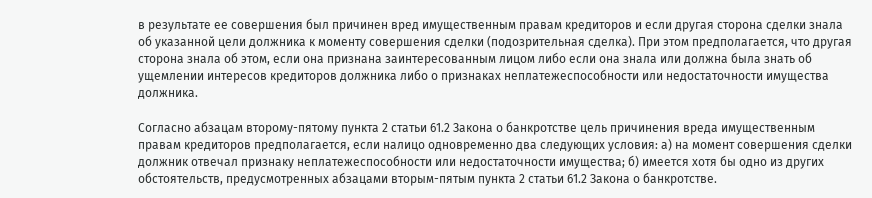в результате ее совершения был причинен вред имущественным правам кредиторов и если другая сторона сделки знала об указанной цели должника к моменту совершения сделки (подозрительная сделка). При этом предполагается, что другая сторона знала об этом, если она признана заинтересованным лицом либо если она знала или должна была знать об ущемлении интересов кредиторов должника либо о признаках неплатежеспособности или недостаточности имущества должника.

Согласно абзацам второму-пятому пункта 2 статьи 61.2 Закона о банкротстве цель причинения вреда имущественным правам кредиторов предполагается, если налицо одновременно два следующих условия: а) на момент совершения сделки должник отвечал признаку неплатежеспособности или недостаточности имущества; б) имеется хотя бы одно из других обстоятельств, предусмотренных абзацами вторым-пятым пункта 2 статьи 61.2 Закона о банкротстве.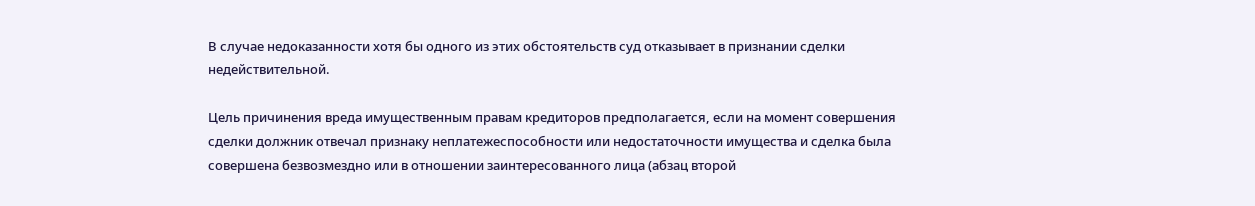В случае недоказанности хотя бы одного из этих обстоятельств суд отказывает в признании сделки недействительной.

Цель причинения вреда имущественным правам кредиторов предполагается, если на момент совершения сделки должник отвечал признаку неплатежеспособности или недостаточности имущества и сделка была совершена безвозмездно или в отношении заинтересованного лица (абзац второй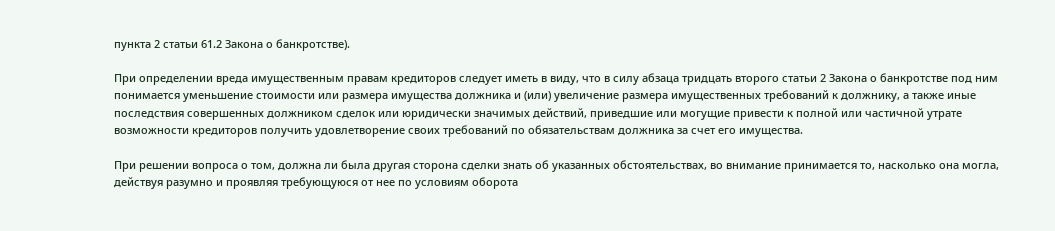пункта 2 статьи 61.2 Закона о банкротстве).

При определении вреда имущественным правам кредиторов следует иметь в виду, что в силу абзаца тридцать второго статьи 2 Закона о банкротстве под ним понимается уменьшение стоимости или размера имущества должника и (или) увеличение размера имущественных требований к должнику, а также иные последствия совершенных должником сделок или юридически значимых действий, приведшие или могущие привести к полной или частичной утрате возможности кредиторов получить удовлетворение своих требований по обязательствам должника за счет его имущества.

При решении вопроса о том, должна ли была другая сторона сделки знать об указанных обстоятельствах, во внимание принимается то, насколько она могла, действуя разумно и проявляя требующуюся от нее по условиям оборота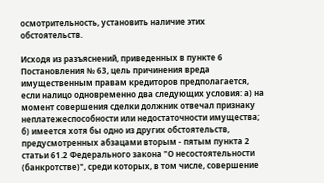осмотрительность, установить наличие этих обстоятельств.

Исходя из разъяснений, приведенных в пункте 6 Постановления № 63, цель причинения вреда имущественным правам кредиторов предполагается, если налицо одновременно два следующих условия: а) на момент совершения сделки должник отвечал признаку неплатежеспособности или недостаточности имущества; б) имеется хотя бы одно из других обстоятельств, предусмотренных абзацами вторым - пятым пункта 2 статьи 61.2 Федерального закона "О несостоятельности (банкротстве)", среди которых, в том числе, совершение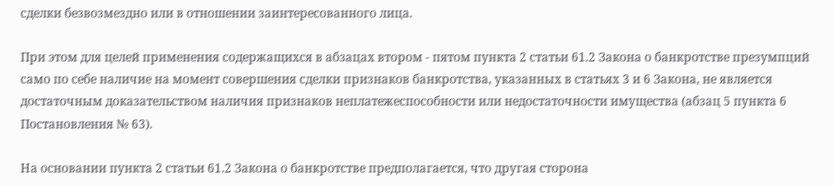сделки безвозмездно или в отношении заинтересованного лица.

При этом для целей применения содержащихся в абзацах втором - пятом пункта 2 статьи 61.2 Закона о банкротстве презумпций само по себе наличие на момент совершения сделки признаков банкротства, указанных в статьях 3 и 6 Закона, не является достаточным доказательством наличия признаков неплатежеспособности или недостаточности имущества (абзац 5 пункта 6 Постановления № 63).

На основании пункта 2 статьи 61.2 Закона о банкротстве предполагается, что другая сторона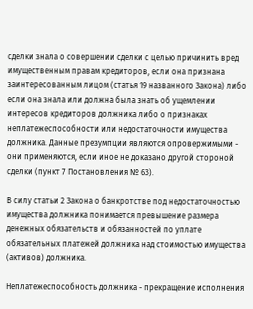сделки знала о совершении сделки с целью причинить вред имущественным правам кредиторов, если она признана заинтересованным лицом (статья 19 названного Закона) либо если она знала или должна была знать об ущемлении интересов кредиторов должника либо о признаках неплатежеспособности или недостаточности имущества должника. Данные презумпции являются опровержимыми - они применяются, если иное не доказано другой стороной сделки (пункт 7 Постановления № 63).

В силу статьи 2 Закона о банкротстве под недостаточностью имущества должника понимается превышение размера денежных обязательств и обязанностей по уплате обязательных платежей должника над стоимостью имущества (активов) должника.

Неплатежеспособность должника - прекращение исполнения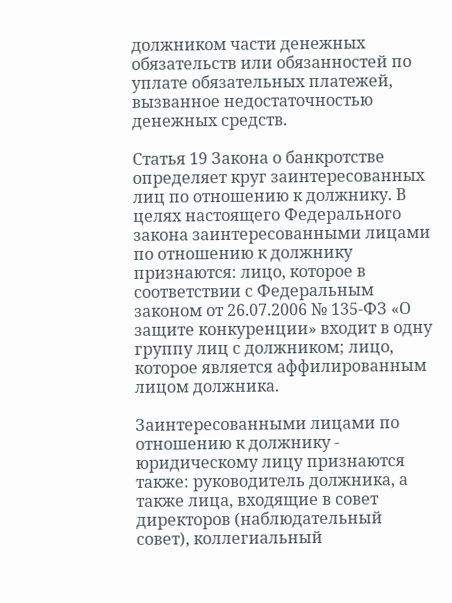должником части денежных обязательств или обязанностей по уплате обязательных платежей, вызванное недостаточностью денежных средств.

Статья 19 Закона о банкротстве определяет круг заинтересованных лиц по отношению к должнику. В целях настоящего Федерального закона заинтересованными лицами по отношению к должнику признаются: лицо, которое в соответствии с Федеральным законом от 26.07.2006 № 135-ФЗ «О защите конкуренции» входит в одну группу лиц с должником; лицо, которое является аффилированным лицом должника.

Заинтересованными лицами по отношению к должнику - юридическому лицу признаются также: руководитель должника, а также лица, входящие в совет директоров (наблюдательный совет), коллегиальный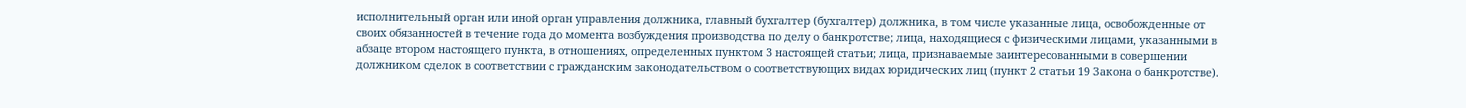исполнительный орган или иной орган управления должника, главный бухгалтер (бухгалтер) должника, в том числе указанные лица, освобожденные от своих обязанностей в течение года до момента возбуждения производства по делу о банкротстве; лица, находящиеся с физическими лицами, указанными в абзаце втором настоящего пункта, в отношениях, определенных пунктом 3 настоящей статьи; лица, признаваемые заинтересованными в совершении должником сделок в соответствии с гражданским законодательством о соответствующих видах юридических лиц (пункт 2 статьи 19 Закона о банкротстве).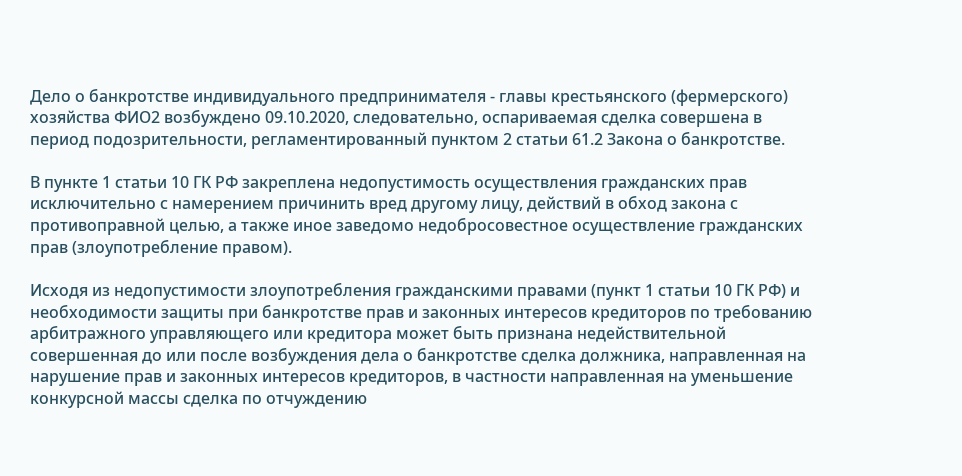Дело о банкротстве индивидуального предпринимателя - главы крестьянского (фермерского) хозяйства ФИО2 возбуждено 09.10.2020, следовательно, оспариваемая сделка совершена в период подозрительности, регламентированный пунктом 2 статьи 61.2 Закона о банкротстве.

В пункте 1 статьи 10 ГК РФ закреплена недопустимость осуществления гражданских прав исключительно с намерением причинить вред другому лицу, действий в обход закона с противоправной целью, а также иное заведомо недобросовестное осуществление гражданских прав (злоупотребление правом).

Исходя из недопустимости злоупотребления гражданскими правами (пункт 1 статьи 10 ГК РФ) и необходимости защиты при банкротстве прав и законных интересов кредиторов по требованию арбитражного управляющего или кредитора может быть признана недействительной совершенная до или после возбуждения дела о банкротстве сделка должника, направленная на нарушение прав и законных интересов кредиторов, в частности направленная на уменьшение конкурсной массы сделка по отчуждению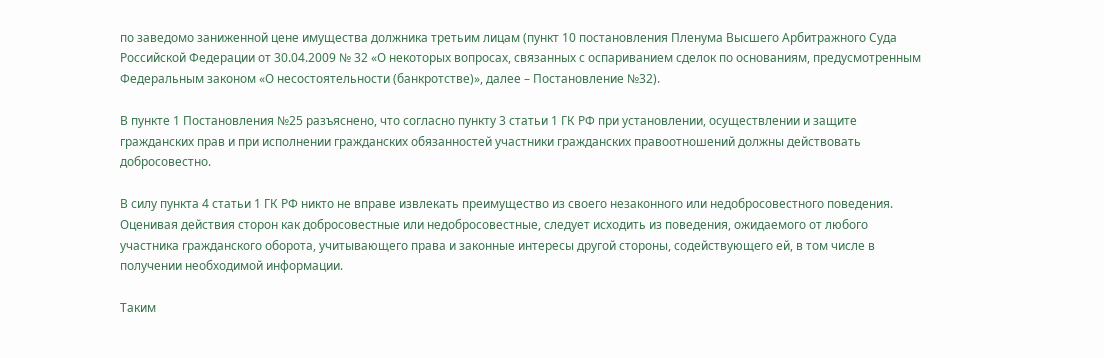по заведомо заниженной цене имущества должника третьим лицам (пункт 10 постановления Пленума Высшего Арбитражного Суда Российской Федерации от 30.04.2009 № 32 «О некоторых вопросах, связанных с оспариванием сделок по основаниям, предусмотренным Федеральным законом «О несостоятельности (банкротстве)», далее – Постановление №32).

В пункте 1 Постановления №25 разъяснено, что согласно пункту 3 статьи 1 ГК РФ при установлении, осуществлении и защите гражданских прав и при исполнении гражданских обязанностей участники гражданских правоотношений должны действовать добросовестно.

В силу пункта 4 статьи 1 ГК РФ никто не вправе извлекать преимущество из своего незаконного или недобросовестного поведения. Оценивая действия сторон как добросовестные или недобросовестные, следует исходить из поведения, ожидаемого от любого участника гражданского оборота, учитывающего права и законные интересы другой стороны, содействующего ей, в том числе в получении необходимой информации.

Таким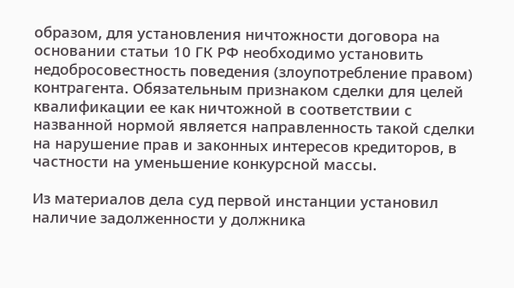образом, для установления ничтожности договора на основании статьи 10 ГК РФ необходимо установить недобросовестность поведения (злоупотребление правом) контрагента. Обязательным признаком сделки для целей квалификации ее как ничтожной в соответствии с названной нормой является направленность такой сделки на нарушение прав и законных интересов кредиторов, в частности на уменьшение конкурсной массы.

Из материалов дела суд первой инстанции установил наличие задолженности у должника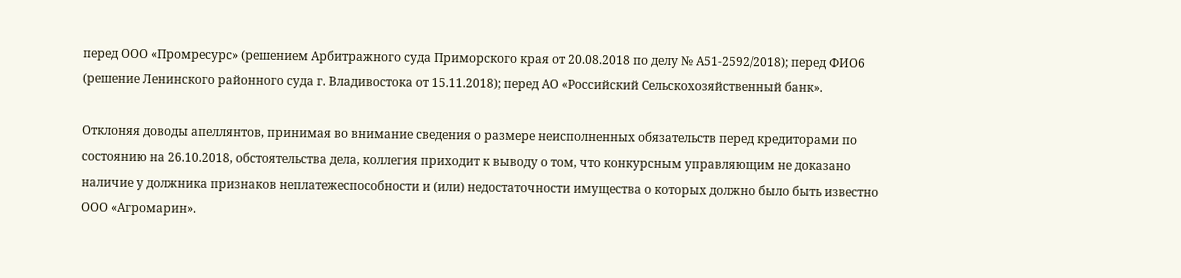перед ООО «Промресурс» (решением Арбитражного суда Приморского края от 20.08.2018 по делу № А51-2592/2018); перед ФИО6 (решение Ленинского районного суда г. Владивостока от 15.11.2018); перед АО «Российский Сельскохозяйственный банк».

Отклоняя доводы апеллянтов, принимая во внимание сведения о размере неисполненных обязательств перед кредиторами по состоянию на 26.10.2018, обстоятельства дела, коллегия приходит к выводу о том, что конкурсным управляющим не доказано наличие у должника признаков неплатежеспособности и (или) недостаточности имущества о которых должно было быть известно ООО «Агромарин».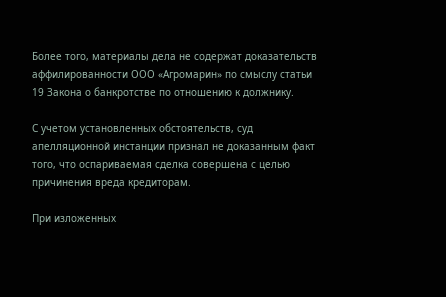Более того, материалы дела не содержат доказательств аффилированности ООО «Агромарин» по смыслу статьи 19 Закона о банкротстве по отношению к должнику.

С учетом установленных обстоятельств, суд апелляционной инстанции признал не доказанным факт того, что оспариваемая сделка совершена с целью причинения вреда кредиторам.

При изложенных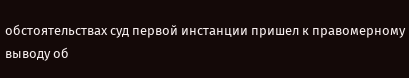обстоятельствах суд первой инстанции пришел к правомерному выводу об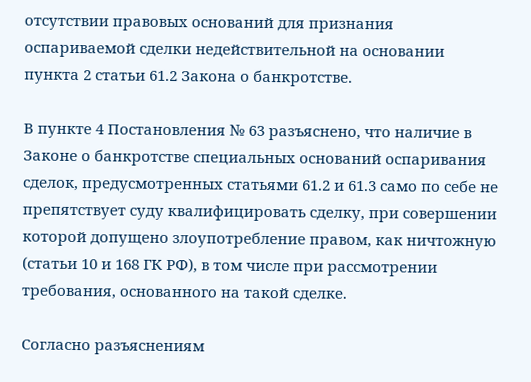отсутствии правовых оснований для признания оспариваемой сделки недействительной на основании пункта 2 статьи 61.2 Закона о банкротстве.

В пункте 4 Постановления № 63 разъяснено, что наличие в Законе о банкротстве специальных оснований оспаривания сделок, предусмотренных статьями 61.2 и 61.3 само по себе не препятствует суду квалифицировать сделку, при совершении которой допущено злоупотребление правом, как ничтожную (статьи 10 и 168 ГК РФ), в том числе при рассмотрении требования, основанного на такой сделке.

Согласно разъяснениям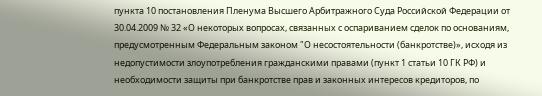пункта 10 постановления Пленума Высшего Арбитражного Суда Российской Федерации от 30.04.2009 № 32 «О некоторых вопросах, связанных с оспариванием сделок по основаниям, предусмотренным Федеральным законом "О несостоятельности (банкротстве)», исходя из недопустимости злоупотребления гражданскими правами (пункт 1 статьи 10 ГК РФ) и необходимости защиты при банкротстве прав и законных интересов кредиторов, по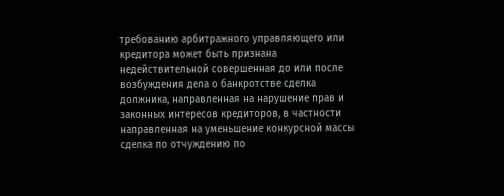требованию арбитражного управляющего или кредитора может быть признана недействительной совершенная до или после возбуждения дела о банкротстве сделка должника, направленная на нарушение прав и законных интересов кредиторов, в частности направленная на уменьшение конкурсной массы сделка по отчуждению по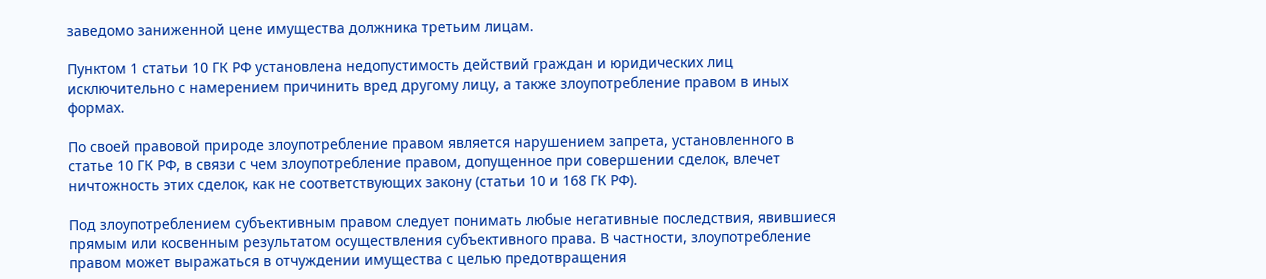заведомо заниженной цене имущества должника третьим лицам.

Пунктом 1 статьи 10 ГК РФ установлена недопустимость действий граждан и юридических лиц исключительно с намерением причинить вред другому лицу, а также злоупотребление правом в иных формах.

По своей правовой природе злоупотребление правом является нарушением запрета, установленного в статье 10 ГК РФ, в связи с чем злоупотребление правом, допущенное при совершении сделок, влечет ничтожность этих сделок, как не соответствующих закону (статьи 10 и 168 ГК РФ).

Под злоупотреблением субъективным правом следует понимать любые негативные последствия, явившиеся прямым или косвенным результатом осуществления субъективного права. В частности, злоупотребление правом может выражаться в отчуждении имущества с целью предотвращения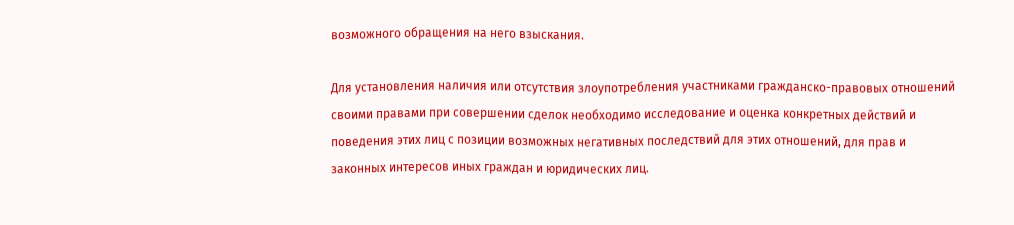возможного обращения на него взыскания.

Для установления наличия или отсутствия злоупотребления участниками гражданско-правовых отношений своими правами при совершении сделок необходимо исследование и оценка конкретных действий и поведения этих лиц с позиции возможных негативных последствий для этих отношений, для прав и законных интересов иных граждан и юридических лиц.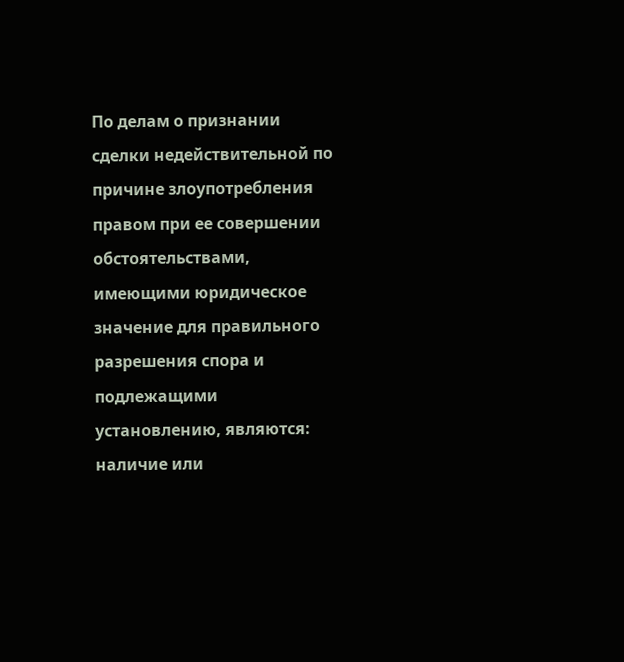По делам о признании сделки недействительной по причине злоупотребления правом при ее совершении обстоятельствами, имеющими юридическое значение для правильного разрешения спора и подлежащими установлению, являются: наличие или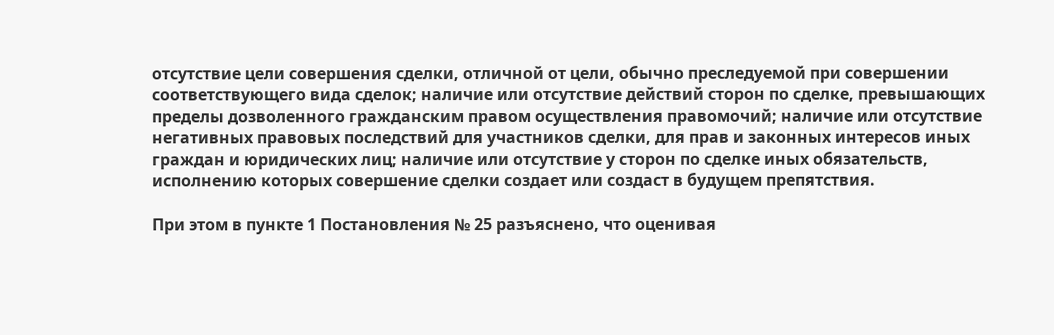отсутствие цели совершения сделки, отличной от цели, обычно преследуемой при совершении соответствующего вида сделок; наличие или отсутствие действий сторон по сделке, превышающих пределы дозволенного гражданским правом осуществления правомочий; наличие или отсутствие негативных правовых последствий для участников сделки, для прав и законных интересов иных граждан и юридических лиц; наличие или отсутствие у сторон по сделке иных обязательств, исполнению которых совершение сделки создает или создаст в будущем препятствия.

При этом в пункте 1 Постановления № 25 разъяснено, что оценивая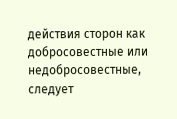действия сторон как добросовестные или недобросовестные, следует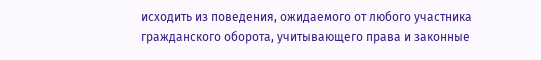исходить из поведения, ожидаемого от любого участника гражданского оборота, учитывающего права и законные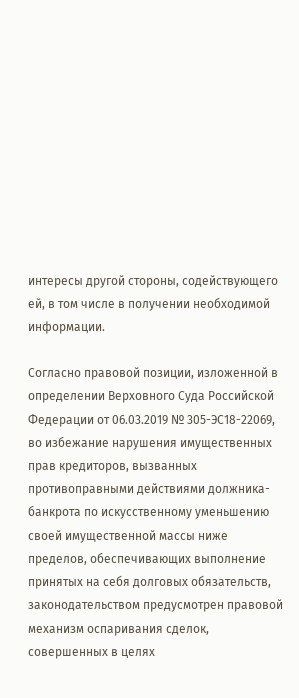интересы другой стороны, содействующего ей, в том числе в получении необходимой информации.

Согласно правовой позиции, изложенной в определении Верховного Суда Российской Федерации от 06.03.2019 № 305-ЭС18-22069, во избежание нарушения имущественных прав кредиторов, вызванных противоправными действиями должника-банкрота по искусственному уменьшению своей имущественной массы ниже пределов, обеспечивающих выполнение принятых на себя долговых обязательств, законодательством предусмотрен правовой механизм оспаривания сделок, совершенных в целях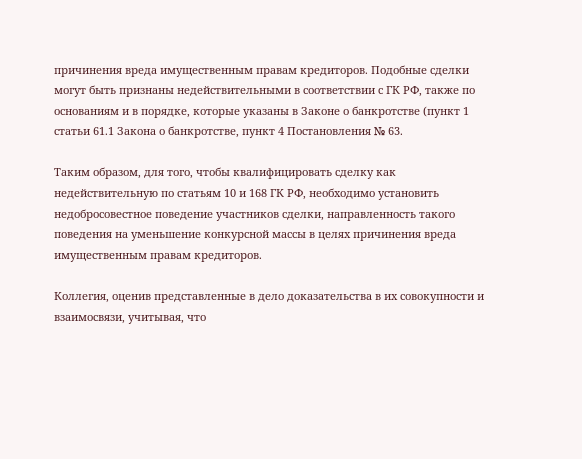причинения вреда имущественным правам кредиторов. Подобные сделки могут быть признаны недействительными в соответствии с ГК РФ, также по основаниям и в порядке, которые указаны в Законе о банкротстве (пункт 1 статьи 61.1 Закона о банкротстве, пункт 4 Постановления № 63.

Таким образом, для того, чтобы квалифицировать сделку как недействительную по статьям 10 и 168 ГК РФ, необходимо установить недобросовестное поведение участников сделки, направленность такого поведения на уменьшение конкурсной массы в целях причинения вреда имущественным правам кредиторов.

Коллегия, оценив представленные в дело доказательства в их совокупности и взаимосвязи, учитывая, что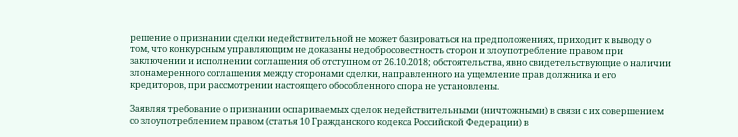решение о признании сделки недействительной не может базироваться на предположениях, приходит к выводу о том, что конкурсным управляющим не доказаны недобросовестность сторон и злоупотребление правом при заключении и исполнении соглашения об отступном от 26.10.2018; обстоятельства, явно свидетельствующие о наличии злонамеренного соглашения между сторонами сделки, направленного на ущемление прав должника и его кредиторов, при рассмотрении настоящего обособленного спора не установлены.

Заявляя требование о признании оспариваемых сделок недействительными (ничтожными) в связи с их совершением со злоупотреблением правом (статья 10 Гражданского кодекса Российской Федерации) в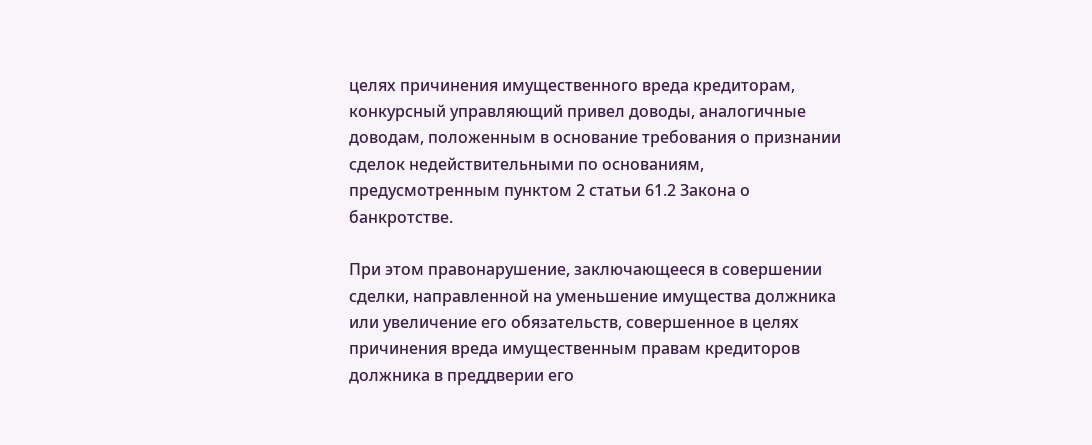целях причинения имущественного вреда кредиторам, конкурсный управляющий привел доводы, аналогичные доводам, положенным в основание требования о признании сделок недействительными по основаниям, предусмотренным пунктом 2 статьи 61.2 Закона о банкротстве.

При этом правонарушение, заключающееся в совершении сделки, направленной на уменьшение имущества должника или увеличение его обязательств, совершенное в целях причинения вреда имущественным правам кредиторов должника в преддверии его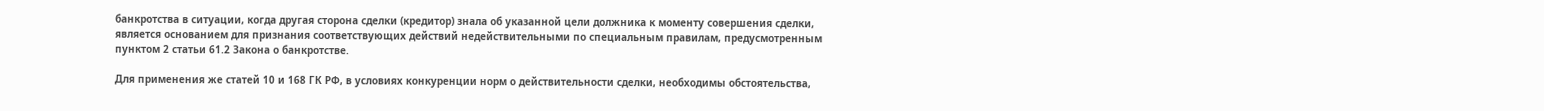банкротства в ситуации, когда другая сторона сделки (кредитор) знала об указанной цели должника к моменту совершения сделки, является основанием для признания соответствующих действий недействительными по специальным правилам, предусмотренным пунктом 2 статьи 61.2 Закона о банкротстве.

Для применения же статей 10 и 168 ГК РФ, в условиях конкуренции норм о действительности сделки, необходимы обстоятельства,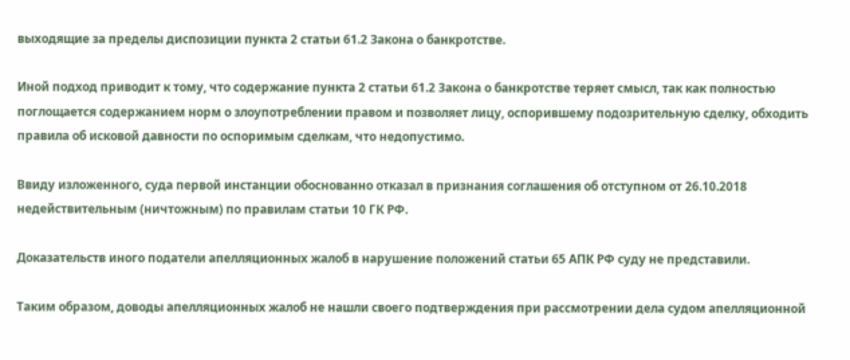выходящие за пределы диспозиции пункта 2 статьи 61.2 Закона о банкротстве.

Иной подход приводит к тому, что содержание пункта 2 статьи 61.2 Закона о банкротстве теряет смысл, так как полностью поглощается содержанием норм о злоупотреблении правом и позволяет лицу, оспорившему подозрительную сделку, обходить правила об исковой давности по оспоримым сделкам, что недопустимо.

Ввиду изложенного, суда первой инстанции обоснованно отказал в признания соглашения об отступном от 26.10.2018 недействительным (ничтожным) по правилам статьи 10 ГК РФ.

Доказательств иного податели апелляционных жалоб в нарушение положений статьи 65 АПК РФ суду не представили.

Таким образом, доводы апелляционных жалоб не нашли своего подтверждения при рассмотрении дела судом апелляционной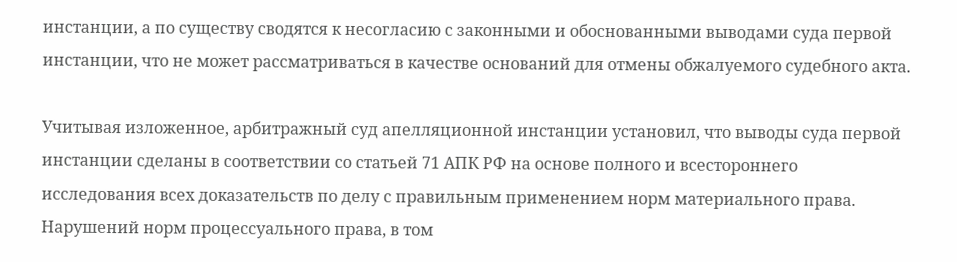инстанции, а по существу сводятся к несогласию с законными и обоснованными выводами суда первой инстанции, что не может рассматриваться в качестве оснований для отмены обжалуемого судебного акта.

Учитывая изложенное, арбитражный суд апелляционной инстанции установил, что выводы суда первой инстанции сделаны в соответствии со статьей 71 АПК РФ на основе полного и всестороннего исследования всех доказательств по делу с правильным применением норм материального права. Нарушений норм процессуального права, в том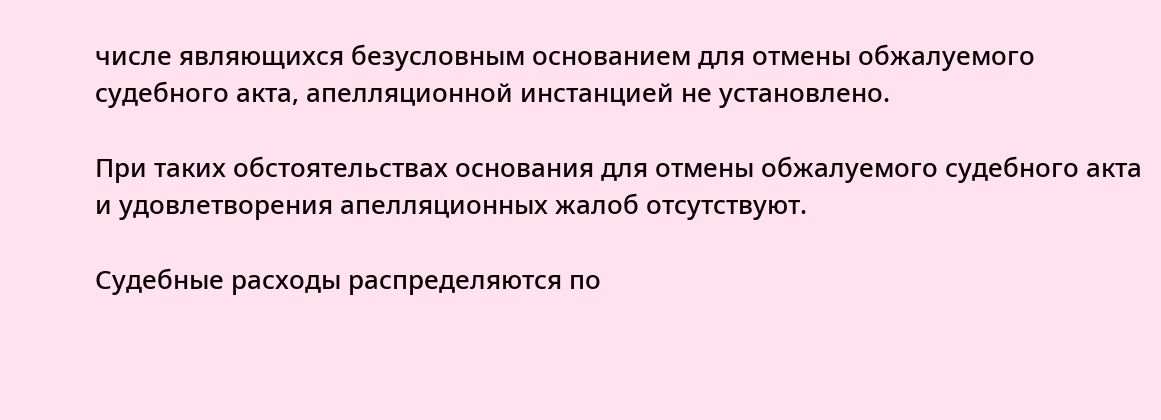числе являющихся безусловным основанием для отмены обжалуемого судебного акта, апелляционной инстанцией не установлено.

При таких обстоятельствах основания для отмены обжалуемого судебного акта и удовлетворения апелляционных жалоб отсутствуют.

Судебные расходы распределяются по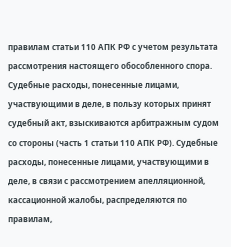правилам статьи 110 АПК РФ с учетом результата рассмотрения настоящего обособленного спора. Судебные расходы, понесенные лицами, участвующими в деле, в пользу которых принят судебный акт, взыскиваются арбитражным судом со стороны (часть 1 статьи 110 АПК РФ). Судебные расходы, понесенные лицами, участвующими в деле, в связи с рассмотрением апелляционной, кассационной жалобы, распределяются по правилам,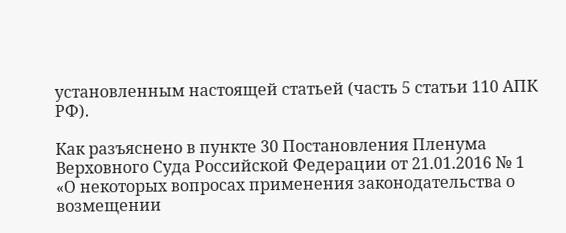установленным настоящей статьей (часть 5 статьи 110 АПК РФ).

Как разъяснено в пункте 30 Постановления Пленума Верховного Суда Российской Федерации от 21.01.2016 № 1 «О некоторых вопросах применения законодательства о возмещении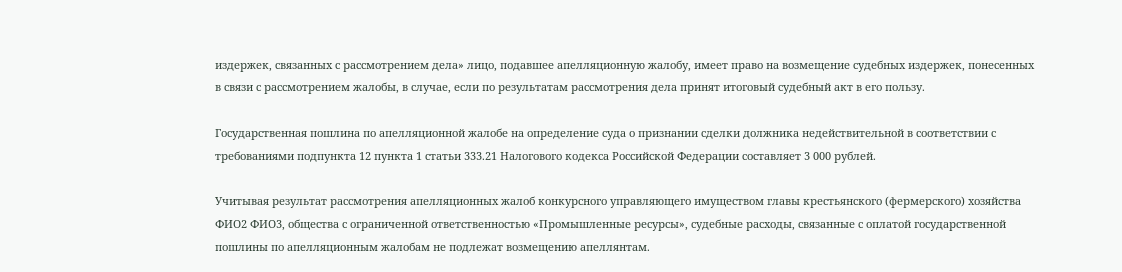издержек, связанных с рассмотрением дела» лицо, подавшее апелляционную жалобу, имеет право на возмещение судебных издержек, понесенных в связи с рассмотрением жалобы, в случае, если по результатам рассмотрения дела принят итоговый судебный акт в его пользу.

Государственная пошлина по апелляционной жалобе на определение суда о признании сделки должника недействительной в соответствии с требованиями подпункта 12 пункта 1 статьи 333.21 Налогового кодекса Российской Федерации составляет 3 000 рублей.

Учитывая результат рассмотрения апелляционных жалоб конкурсного управляющего имуществом главы крестьянского (фермерского) хозяйства ФИО2 ФИО3, общества с ограниченной ответственностью «Промышленные ресурсы», судебные расходы, связанные с оплатой государственной пошлины по апелляционным жалобам не подлежат возмещению апеллянтам.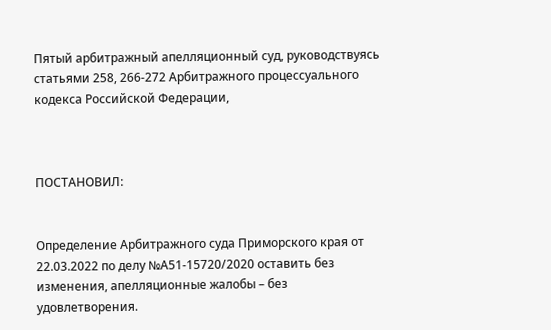Пятый арбитражный апелляционный суд, руководствуясь статьями 258, 266-272 Арбитражного процессуального кодекса Российской Федерации,



ПОСТАНОВИЛ:


Определение Арбитражного суда Приморского края от 22.03.2022 по делу №А51-15720/2020 оставить без изменения, апелляционные жалобы – без удовлетворения.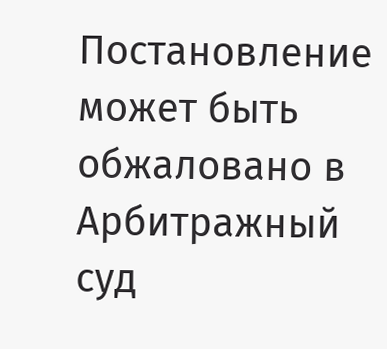Постановление может быть обжаловано в Арбитражный суд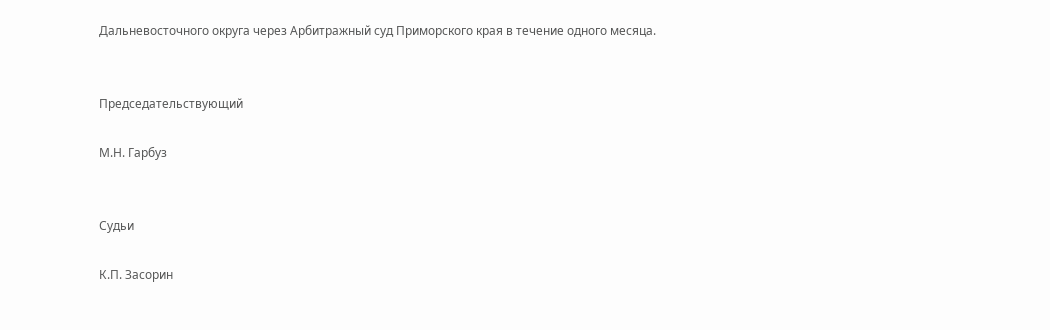Дальневосточного округа через Арбитражный суд Приморского края в течение одного месяца.


Председательствующий

М.Н. Гарбуз


Судьи

К.П. Засорин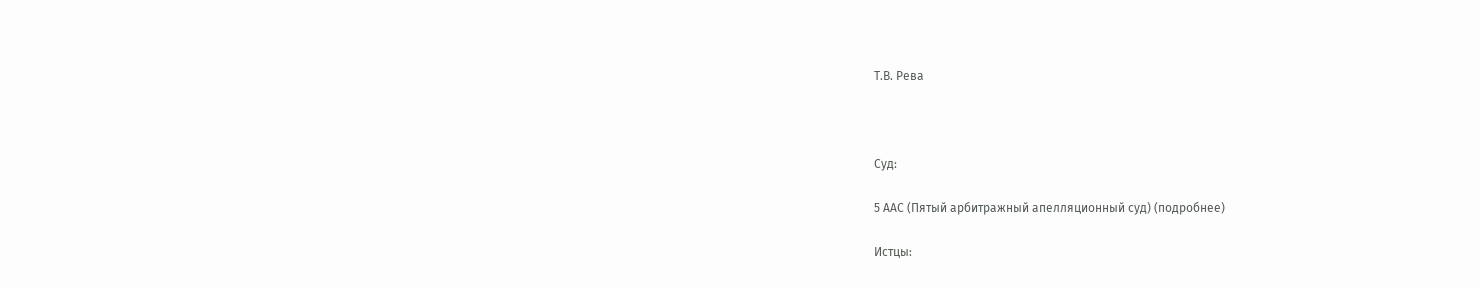Т.В. Рева



Суд:

5 ААС (Пятый арбитражный апелляционный суд) (подробнее)

Истцы: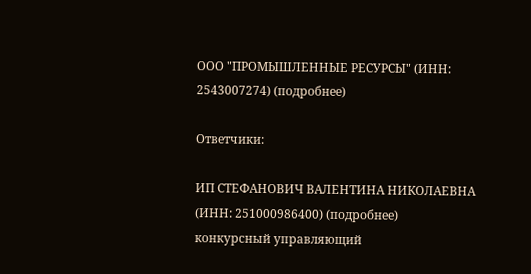ООО "ПРОМЫШЛЕННЫЕ РЕСУРСЫ" (ИНН: 2543007274) (подробнее)

Ответчики:

ИП СТЕФАНОВИЧ ВАЛЕНТИНА НИКОЛАЕВНА (ИНН: 251000986400) (подробнее)
конкурсный управляющий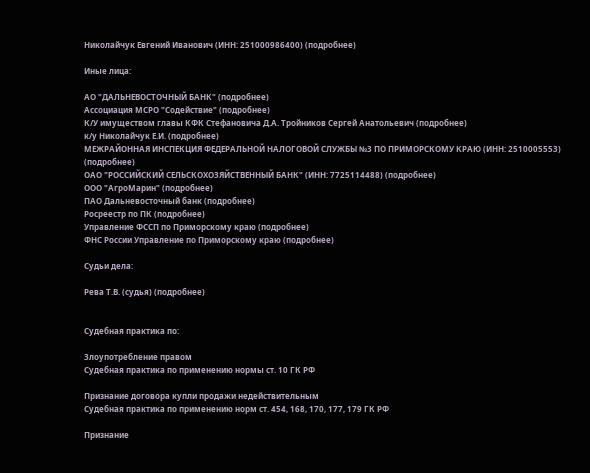Николайчук Евгений Иванович (ИНН: 251000986400) (подробнее)

Иные лица:

АО "ДАЛЬНЕВОСТОЧНЫЙ БАНК" (подробнее)
Ассоциация МСРО "Содействие" (подробнее)
К/У имуществом главы КФК Стефановича Д.А. Тройников Сергей Анатольевич (подробнее)
к/у Николайчук Е.И. (подробнее)
МЕЖРАЙОННАЯ ИНСПЕКЦИЯ ФЕДЕРАЛЬНОЙ НАЛОГОВОЙ СЛУЖБЫ №3 ПО ПРИМОРСКОМУ КРАЮ (ИНН: 2510005553) (подробнее)
ОАО "РОССИЙСКИЙ СЕЛЬСКОХОЗЯЙСТВЕННЫЙ БАНК" (ИНН: 7725114488) (подробнее)
ООО "АгроМарин" (подробнее)
ПАО Дальневосточный банк (подробнее)
Росреестр по ПК (подробнее)
Управление ФССП по Приморскому краю (подробнее)
ФНС России Управление по Приморскому краю (подробнее)

Судьи дела:

Рева Т.В. (судья) (подробнее)


Судебная практика по:

Злоупотребление правом
Судебная практика по применению нормы ст. 10 ГК РФ

Признание договора купли продажи недействительным
Судебная практика по применению норм ст. 454, 168, 170, 177, 179 ГК РФ

Признание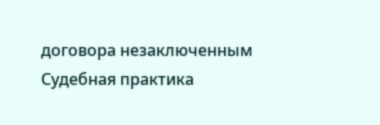договора незаключенным
Судебная практика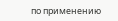по применению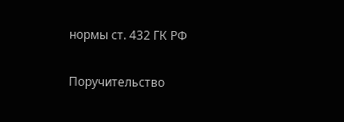нормы ст. 432 ГК РФ

Поручительство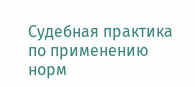Судебная практика по применению норм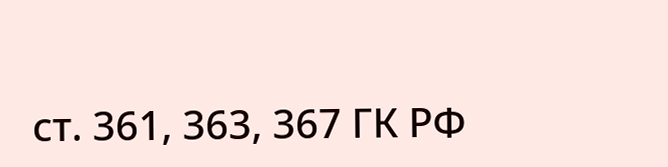ст. 361, 363, 367 ГК РФ